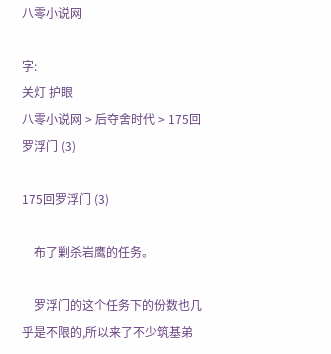八零小说网

字:
关灯 护眼
八零小说网 > 后夺舍时代 > 175回罗浮门 (3)

175回罗浮门 (3)

    布了剿杀岩鹰的任务。

    罗浮门的这个任务下的份数也几乎是不限的,所以来了不少筑基弟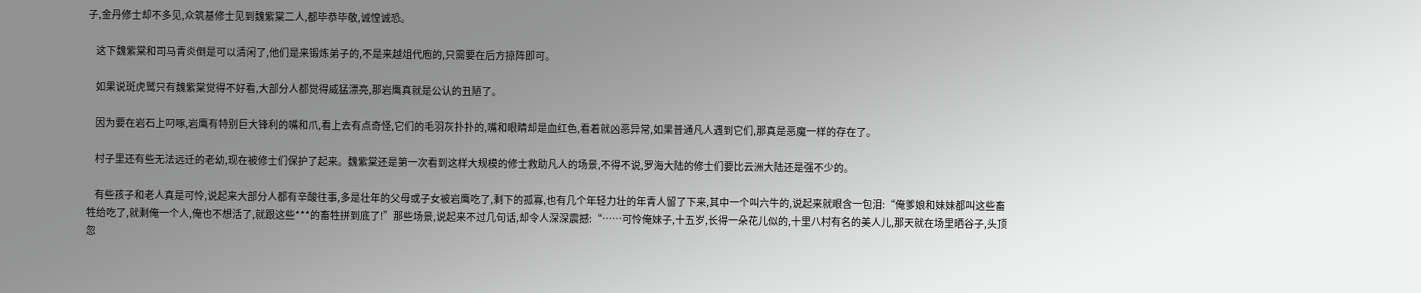子,金丹修士却不多见,众筑基修士见到魏紫棠二人,都毕恭毕敬,诚惶诚恐。

    这下魏紫棠和司马青炎倒是可以清闲了,他们是来锻炼弟子的,不是来越俎代庖的,只需要在后方掠阵即可。

    如果说斑虎鹫只有魏紫棠觉得不好看,大部分人都觉得威猛漂亮,那岩鹰真就是公认的丑陋了。

    因为要在岩石上叼啄,岩鹰有特别巨大锋利的嘴和爪,看上去有点奇怪,它们的毛羽灰扑扑的,嘴和眼睛却是血红色,看着就凶恶异常,如果普通凡人遇到它们,那真是恶魔一样的存在了。

    村子里还有些无法远迁的老幼,现在被修士们保护了起来。魏紫棠还是第一次看到这样大规模的修士救助凡人的场景,不得不说,罗海大陆的修士们要比云洲大陆还是强不少的。

    有些孩子和老人真是可怜,说起来大部分人都有辛酸往事,多是壮年的父母或子女被岩鹰吃了,剩下的孤寡,也有几个年轻力壮的年青人留了下来,其中一个叫六牛的,说起来就眼含一包泪:“俺爹娘和妹妹都叫这些畜牲给吃了,就剩俺一个人,俺也不想活了,就跟这些***的畜牲拼到底了!”那些场景,说起来不过几句话,却令人深深震撼:“……可怜俺妹子,十五岁,长得一朵花儿似的,十里八村有名的美人儿,那天就在场里晒谷子,头顶忽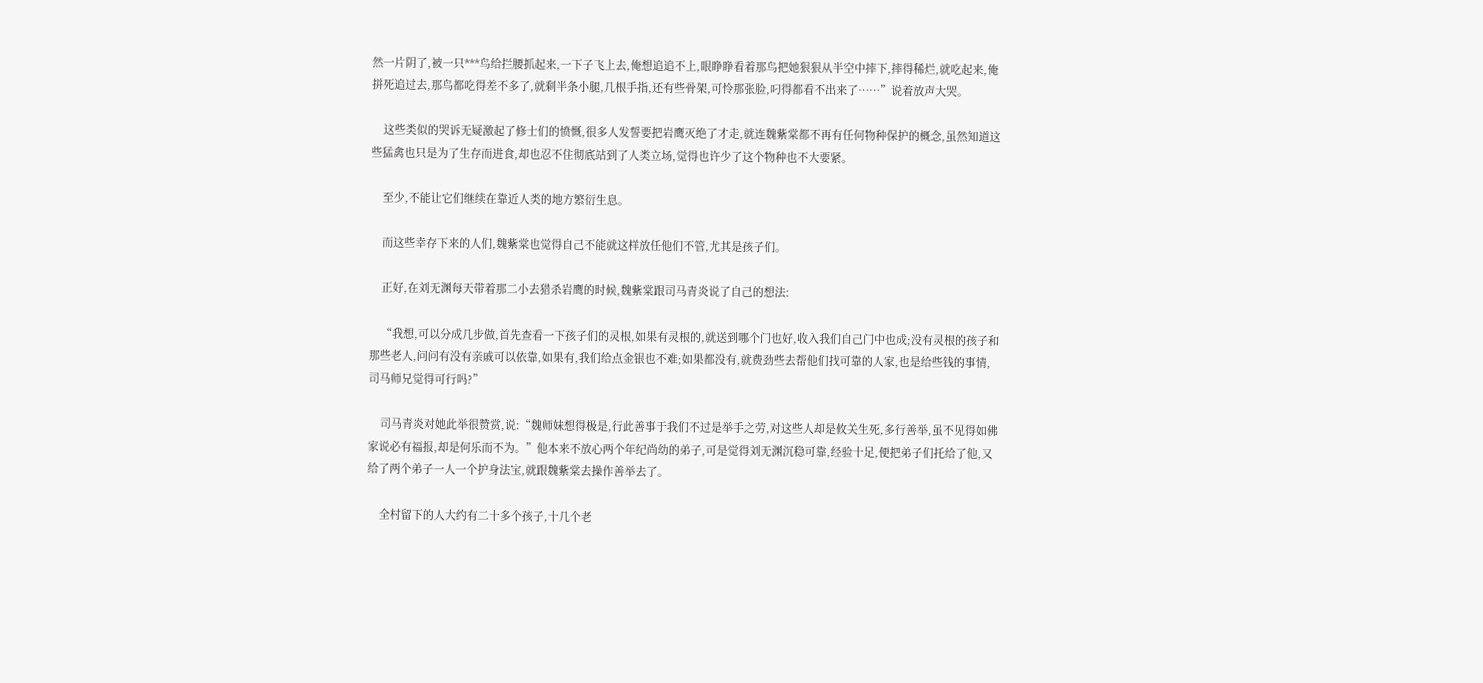然一片阴了,被一只***鸟给拦腰抓起来,一下子飞上去,俺想追追不上,眼睁睁看着那鸟把她狠狠从半空中摔下,摔得稀烂,就吃起来,俺拼死追过去,那鸟都吃得差不多了,就剩半条小腿,几根手指,还有些骨架,可怜那张脸,叼得都看不出来了……”说着放声大哭。

    这些类似的哭诉无疑激起了修士们的愤慨,很多人发誓要把岩鹰灭绝了才走,就连魏紫棠都不再有任何物种保护的概念,虽然知道这些猛禽也只是为了生存而进食,却也忍不住彻底站到了人类立场,觉得也许少了这个物种也不大要紧。

    至少,不能让它们继续在靠近人类的地方繁衍生息。

    而这些幸存下来的人们,魏紫棠也觉得自己不能就这样放任他们不管,尤其是孩子们。

    正好,在刘无渊每天带着那二小去猎杀岩鹰的时候,魏紫棠跟司马青炎说了自己的想法:

    “我想,可以分成几步做,首先查看一下孩子们的灵根,如果有灵根的,就送到哪个门也好,收入我们自己门中也成;没有灵根的孩子和那些老人,问问有没有亲戚可以依靠,如果有,我们给点金银也不难;如果都没有,就费劲些去帮他们找可靠的人家,也是给些钱的事情,司马师兄觉得可行吗?”

    司马青炎对她此举很赞赏,说:“魏师妹想得极是,行此善事于我们不过是举手之劳,对这些人却是攸关生死,多行善举,虽不见得如佛家说必有福报,却是何乐而不为。”他本来不放心两个年纪尚幼的弟子,可是觉得刘无渊沉稳可靠,经验十足,便把弟子们托给了他,又给了两个弟子一人一个护身法宝,就跟魏紫棠去操作善举去了。

    全村留下的人大约有二十多个孩子,十几个老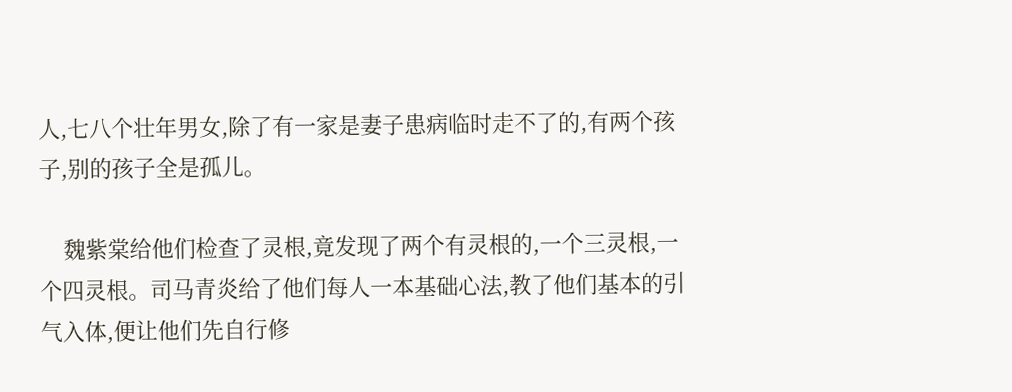人,七八个壮年男女,除了有一家是妻子患病临时走不了的,有两个孩子,别的孩子全是孤儿。

    魏紫棠给他们检查了灵根,竟发现了两个有灵根的,一个三灵根,一个四灵根。司马青炎给了他们每人一本基础心法,教了他们基本的引气入体,便让他们先自行修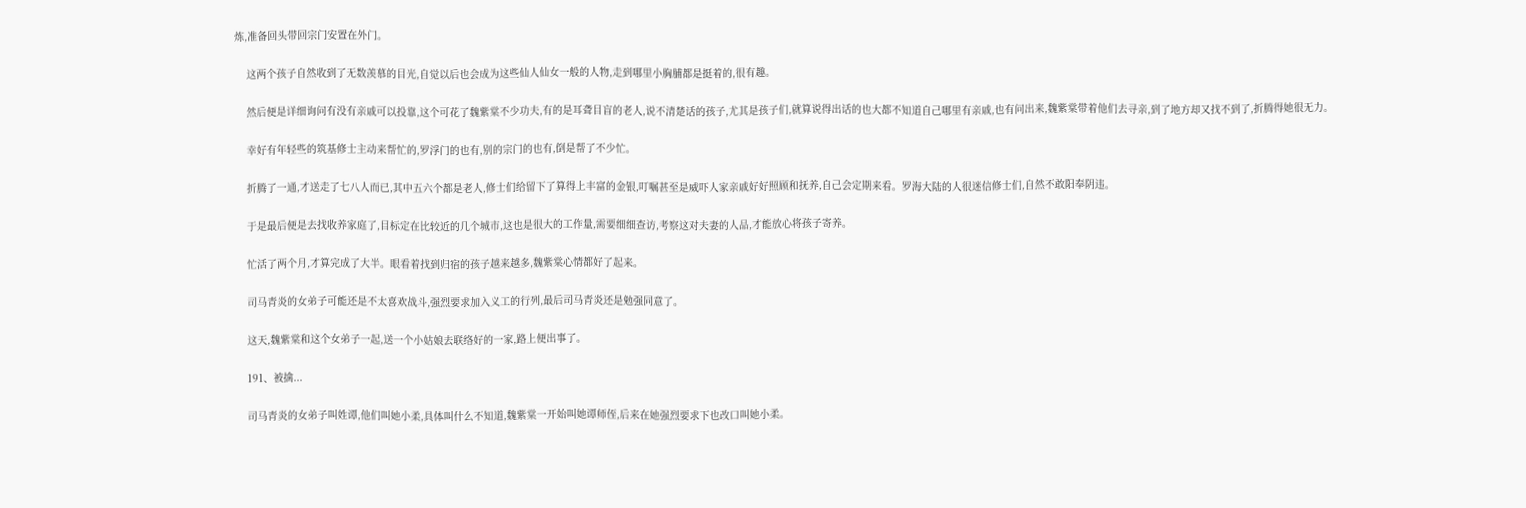炼,准备回头带回宗门安置在外门。

    这两个孩子自然收到了无数羡慕的目光,自觉以后也会成为这些仙人仙女一般的人物,走到哪里小胸脯都是挺着的,很有趣。

    然后便是详细询问有没有亲戚可以投靠,这个可花了魏紫棠不少功夫,有的是耳聋目盲的老人,说不清楚话的孩子,尤其是孩子们,就算说得出话的也大都不知道自己哪里有亲戚,也有问出来,魏紫棠带着他们去寻亲,到了地方却又找不到了,折腾得她很无力。

    幸好有年轻些的筑基修士主动来帮忙的,罗浮门的也有,别的宗门的也有,倒是帮了不少忙。

    折腾了一通,才送走了七八人而已,其中五六个都是老人,修士们给留下了算得上丰富的金银,叮嘱甚至是威吓人家亲戚好好照顾和抚养,自己会定期来看。罗海大陆的人很迷信修士们,自然不敢阳奉阴违。

    于是最后便是去找收养家庭了,目标定在比较近的几个城市,这也是很大的工作量,需要细细查访,考察这对夫妻的人品,才能放心将孩子寄养。

    忙活了两个月,才算完成了大半。眼看着找到归宿的孩子越来越多,魏紫棠心情都好了起来。

    司马青炎的女弟子可能还是不太喜欢战斗,强烈要求加入义工的行列,最后司马青炎还是勉强同意了。

    这天,魏紫棠和这个女弟子一起,送一个小姑娘去联络好的一家,路上便出事了。

    191、被擒...

    司马青炎的女弟子叫姓谭,他们叫她小柔,具体叫什么不知道,魏紫棠一开始叫她谭师侄,后来在她强烈要求下也改口叫她小柔。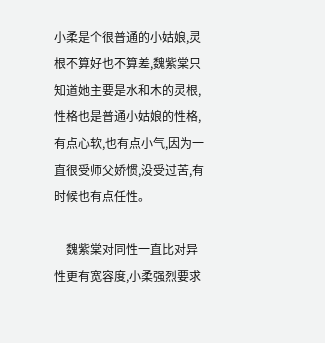小柔是个很普通的小姑娘,灵根不算好也不算差,魏紫棠只知道她主要是水和木的灵根,性格也是普通小姑娘的性格,有点心软,也有点小气,因为一直很受师父娇惯,没受过苦,有时候也有点任性。

    魏紫棠对同性一直比对异性更有宽容度,小柔强烈要求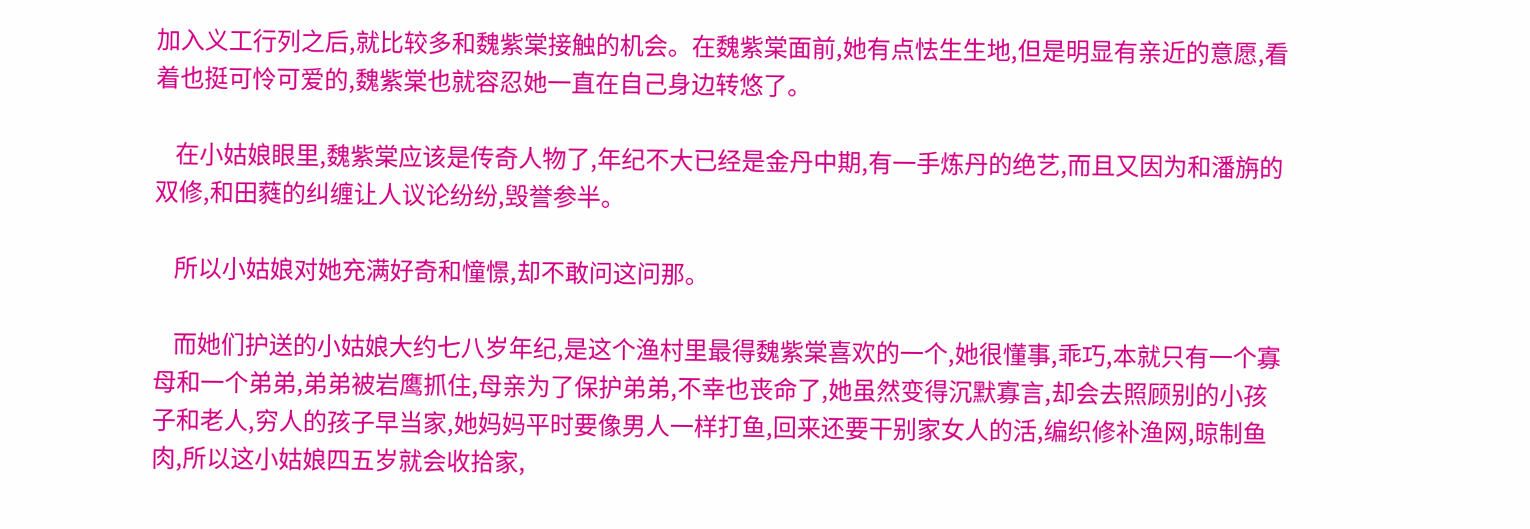加入义工行列之后,就比较多和魏紫棠接触的机会。在魏紫棠面前,她有点怯生生地,但是明显有亲近的意愿,看着也挺可怜可爱的,魏紫棠也就容忍她一直在自己身边转悠了。

    在小姑娘眼里,魏紫棠应该是传奇人物了,年纪不大已经是金丹中期,有一手炼丹的绝艺,而且又因为和潘旃的双修,和田蕤的纠缠让人议论纷纷,毁誉参半。

    所以小姑娘对她充满好奇和憧憬,却不敢问这问那。

    而她们护送的小姑娘大约七八岁年纪,是这个渔村里最得魏紫棠喜欢的一个,她很懂事,乖巧,本就只有一个寡母和一个弟弟,弟弟被岩鹰抓住,母亲为了保护弟弟,不幸也丧命了,她虽然变得沉默寡言,却会去照顾别的小孩子和老人,穷人的孩子早当家,她妈妈平时要像男人一样打鱼,回来还要干别家女人的活,编织修补渔网,晾制鱼肉,所以这小姑娘四五岁就会收拾家,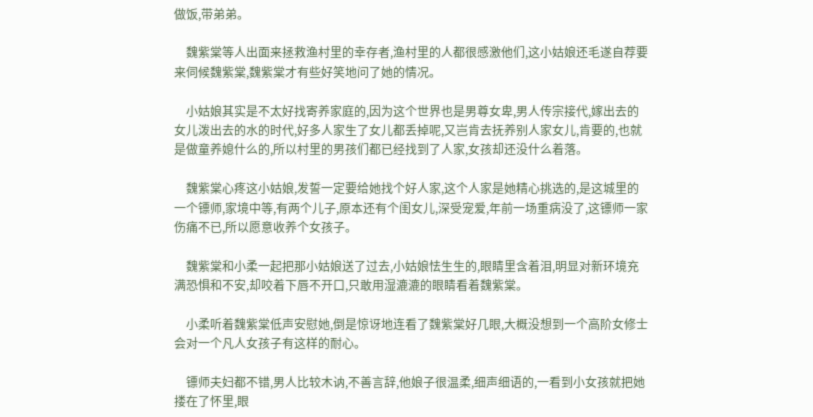做饭,带弟弟。

    魏紫棠等人出面来拯救渔村里的幸存者,渔村里的人都很感激他们,这小姑娘还毛遂自荐要来伺候魏紫棠,魏紫棠才有些好笑地问了她的情况。

    小姑娘其实是不太好找寄养家庭的,因为这个世界也是男尊女卑,男人传宗接代,嫁出去的女儿泼出去的水的时代,好多人家生了女儿都丢掉呢,又岂肯去抚养别人家女儿,肯要的,也就是做童养媳什么的,所以村里的男孩们都已经找到了人家,女孩却还没什么着落。

    魏紫棠心疼这小姑娘,发誓一定要给她找个好人家,这个人家是她精心挑选的,是这城里的一个镖师,家境中等,有两个儿子,原本还有个闺女儿,深受宠爱,年前一场重病没了,这镖师一家伤痛不已,所以愿意收养个女孩子。

    魏紫棠和小柔一起把那小姑娘送了过去,小姑娘怯生生的,眼睛里含着泪,明显对新环境充满恐惧和不安,却咬着下唇不开口,只敢用湿漉漉的眼睛看着魏紫棠。

    小柔听着魏紫棠低声安慰她,倒是惊讶地连看了魏紫棠好几眼,大概没想到一个高阶女修士会对一个凡人女孩子有这样的耐心。

    镖师夫妇都不错,男人比较木讷,不善言辞,他娘子很温柔,细声细语的,一看到小女孩就把她搂在了怀里,眼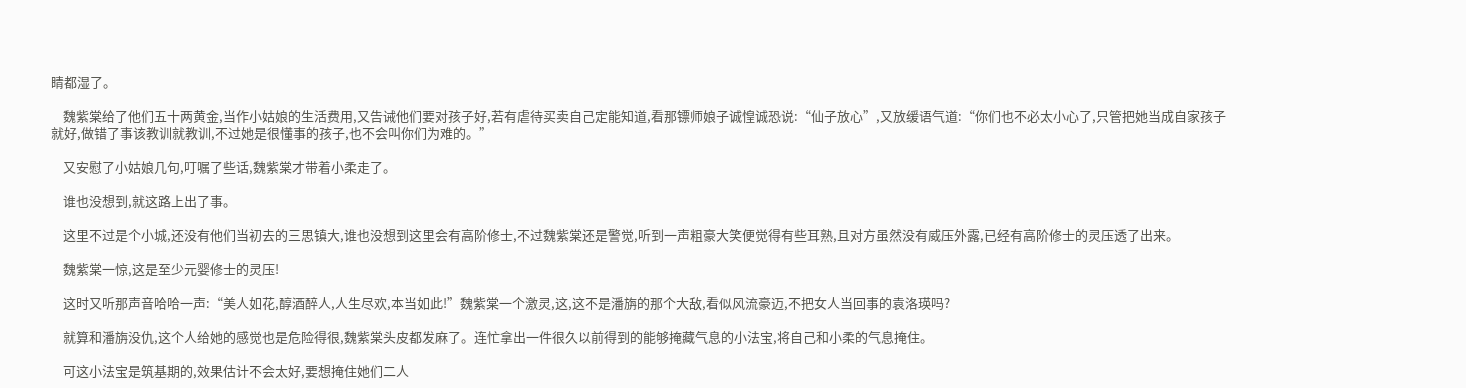睛都湿了。

    魏紫棠给了他们五十两黄金,当作小姑娘的生活费用,又告诫他们要对孩子好,若有虐待买卖自己定能知道,看那镖师娘子诚惶诚恐说:“仙子放心”,又放缓语气道:“你们也不必太小心了,只管把她当成自家孩子就好,做错了事该教训就教训,不过她是很懂事的孩子,也不会叫你们为难的。”

    又安慰了小姑娘几句,叮嘱了些话,魏紫棠才带着小柔走了。

    谁也没想到,就这路上出了事。

    这里不过是个小城,还没有他们当初去的三思镇大,谁也没想到这里会有高阶修士,不过魏紫棠还是警觉,听到一声粗豪大笑便觉得有些耳熟,且对方虽然没有威压外露,已经有高阶修士的灵压透了出来。

    魏紫棠一惊,这是至少元婴修士的灵压!

    这时又听那声音哈哈一声:“美人如花,醇酒醉人,人生尽欢,本当如此!”魏紫棠一个激灵,这,这不是潘旃的那个大敌,看似风流豪迈,不把女人当回事的袁洛瑛吗?

    就算和潘旃没仇,这个人给她的感觉也是危险得很,魏紫棠头皮都发麻了。连忙拿出一件很久以前得到的能够掩藏气息的小法宝,将自己和小柔的气息掩住。

    可这小法宝是筑基期的,效果估计不会太好,要想掩住她们二人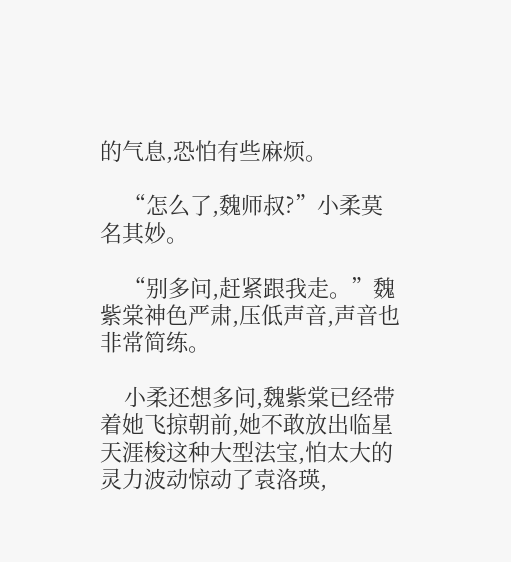的气息,恐怕有些麻烦。

    “怎么了,魏师叔?”小柔莫名其妙。

    “别多问,赶紧跟我走。”魏紫棠神色严肃,压低声音,声音也非常简练。

    小柔还想多问,魏紫棠已经带着她飞掠朝前,她不敢放出临星天涯梭这种大型法宝,怕太大的灵力波动惊动了袁洛瑛,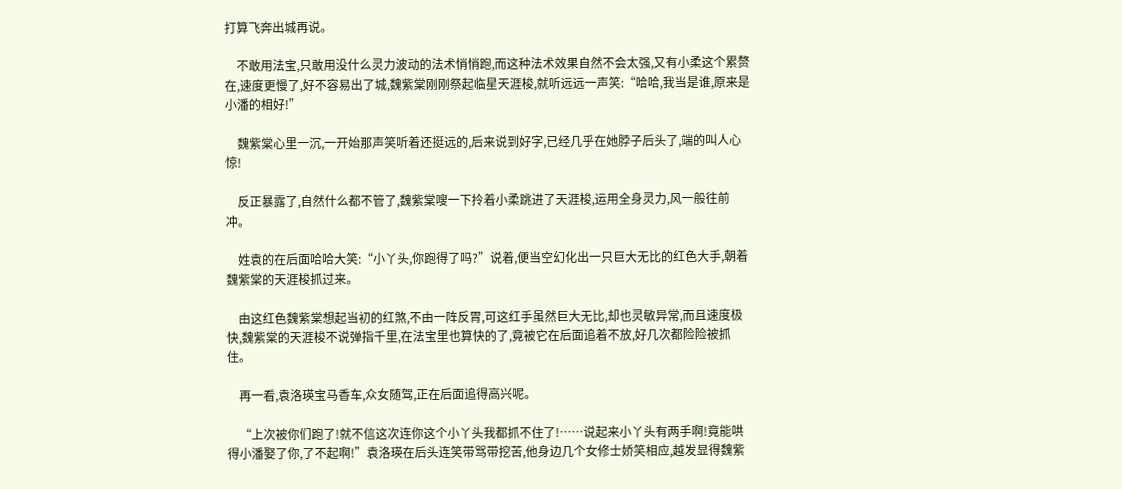打算飞奔出城再说。

    不敢用法宝,只敢用没什么灵力波动的法术悄悄跑,而这种法术效果自然不会太强,又有小柔这个累赘在,速度更慢了,好不容易出了城,魏紫棠刚刚祭起临星天涯梭,就听远远一声笑:“哈哈,我当是谁,原来是小潘的相好!”

    魏紫棠心里一沉,一开始那声笑听着还挺远的,后来说到好字,已经几乎在她脖子后头了,端的叫人心惊!

    反正暴露了,自然什么都不管了,魏紫棠嗖一下拎着小柔跳进了天涯梭,运用全身灵力,风一般往前冲。

    姓袁的在后面哈哈大笑:“小丫头,你跑得了吗?”说着,便当空幻化出一只巨大无比的红色大手,朝着魏紫棠的天涯梭抓过来。

    由这红色魏紫棠想起当初的红煞,不由一阵反胃,可这红手虽然巨大无比,却也灵敏异常,而且速度极快,魏紫棠的天涯梭不说弹指千里,在法宝里也算快的了,竟被它在后面追着不放,好几次都险险被抓住。

    再一看,袁洛瑛宝马香车,众女随驾,正在后面追得高兴呢。

    “上次被你们跑了!就不信这次连你这个小丫头我都抓不住了!……说起来小丫头有两手啊!竟能哄得小潘娶了你,了不起啊!”袁洛瑛在后头连笑带骂带挖苦,他身边几个女修士娇笑相应,越发显得魏紫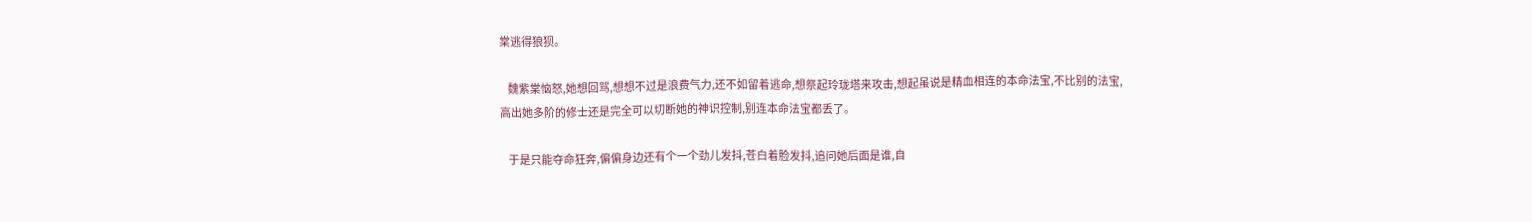棠逃得狼狈。

    魏紫棠恼怒,她想回骂,想想不过是浪费气力,还不如留着逃命,想祭起玲珑塔来攻击,想起虽说是精血相连的本命法宝,不比别的法宝,高出她多阶的修士还是完全可以切断她的神识控制,别连本命法宝都丢了。

    于是只能夺命狂奔,偏偏身边还有个一个劲儿发抖,苍白着脸发抖,追问她后面是谁,自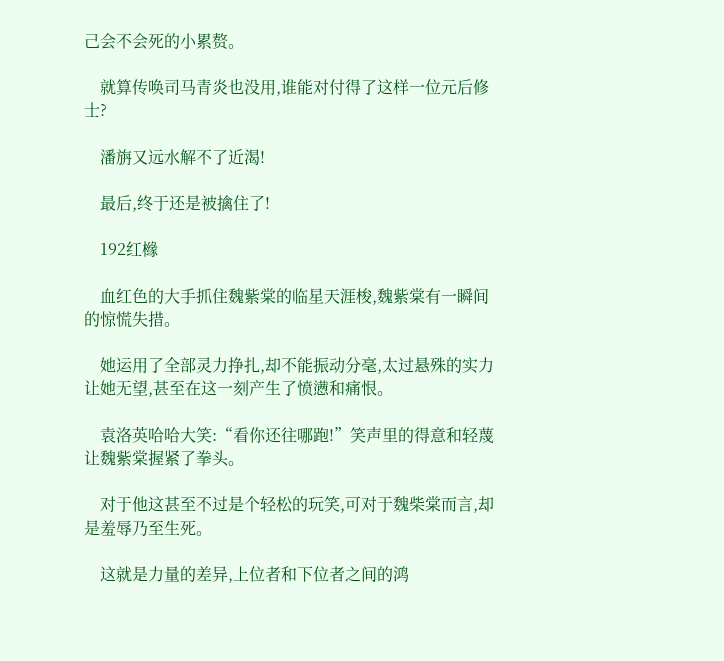己会不会死的小累赘。

    就算传唤司马青炎也没用,谁能对付得了这样一位元后修士?

    潘旃又远水解不了近渴!

    最后,终于还是被擒住了!

    192红橼

    血红色的大手抓住魏紫棠的临星天涯梭,魏紫棠有一瞬间的惊慌失措。

    她运用了全部灵力挣扎,却不能振动分毫,太过悬殊的实力让她无望,甚至在这一刻产生了愤懑和痛恨。

    袁洛英哈哈大笑:“看你还往哪跑!”笑声里的得意和轻蔑让魏紫棠握紧了拳头。

    对于他这甚至不过是个轻松的玩笑,可对于魏柴棠而言,却是羞辱乃至生死。

    这就是力量的差异,上位者和下位者之间的鸿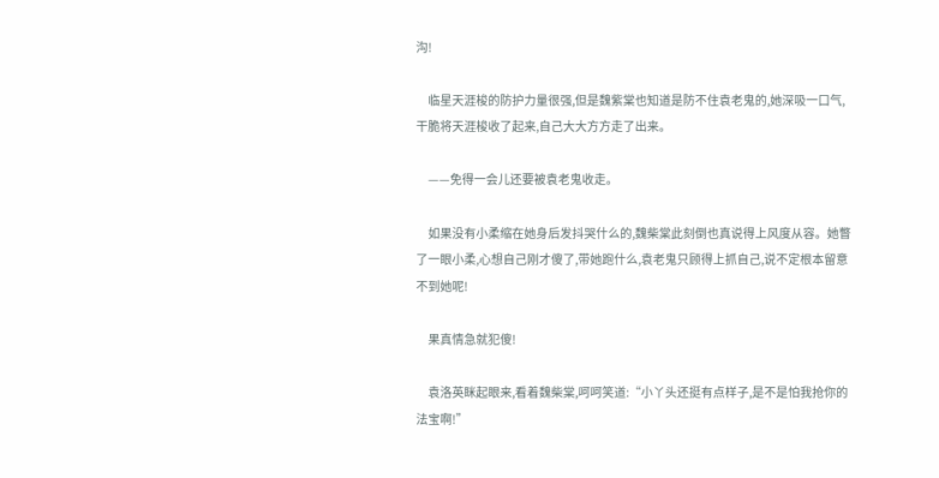沟!

    临星天涯梭的防护力量很强,但是魏紫棠也知道是防不住袁老鬼的,她深吸一口气,干脆将天涯梭收了起来,自己大大方方走了出来。

    ——免得一会儿还要被袁老鬼收走。

    如果没有小柔缩在她身后发抖哭什么的,魏柴棠此刻倒也真说得上风度从容。她瞥了一眼小柔,心想自己刚才傻了,带她跑什么,袁老鬼只顾得上抓自己,说不定根本留意不到她呢!

    果真情急就犯傻!

    袁洛英眯起眼来,看着魏柴棠,呵呵笑道:“小丫头还挺有点样子,是不是怕我抢你的法宝啊!”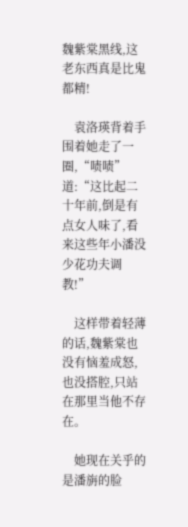魏紫棠黑线,这老东西真是比鬼都精!

    袁洛瑛背着手围着她走了一圈,“啧啧”道:“这比起二十年前,倒是有点女人味了,看来这些年小潘没少花功夫调教!”

    这样带着轻薄的话,魏紫棠也没有恼羞成怒,也没搭腔,只站在那里当他不存在。

    她现在关乎的是潘旃的脸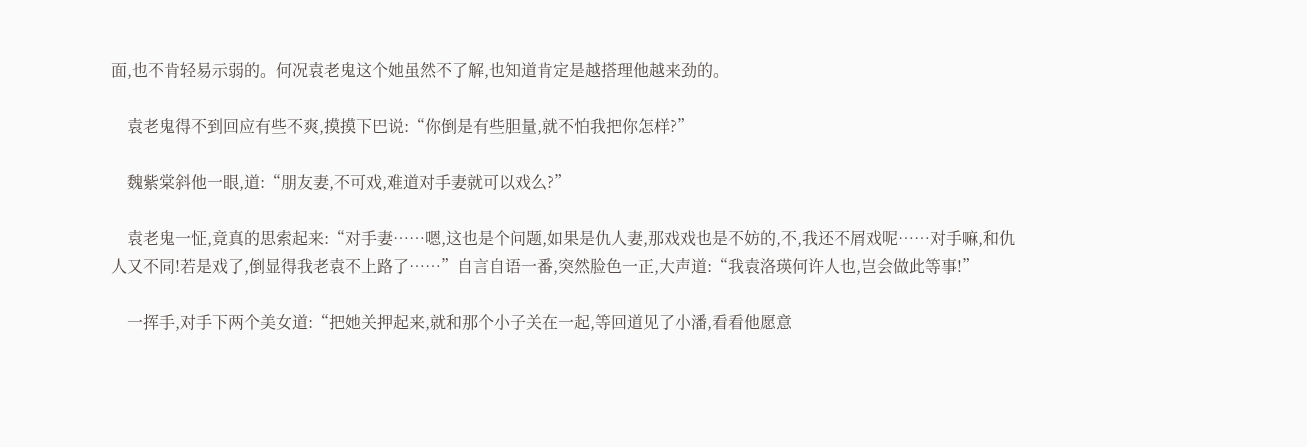面,也不肯轻易示弱的。何况袁老鬼这个她虽然不了解,也知道肯定是越搭理他越来劲的。

    袁老鬼得不到回应有些不爽,摸摸下巴说:“你倒是有些胆量,就不怕我把你怎样?”

    魏紫棠斜他一眼,道:“朋友妻,不可戏,难道对手妻就可以戏么?”

    袁老鬼一怔,竟真的思索起来:“对手妻……嗯,这也是个问题,如果是仇人妻,那戏戏也是不妨的,不,我还不屑戏呢……对手嘛,和仇人又不同!若是戏了,倒显得我老袁不上路了……”自言自语一番,突然脸色一正,大声道:“我袁洛瑛何许人也,岂会做此等事!”

    一挥手,对手下两个美女道:“把她关押起来,就和那个小子关在一起,等回道见了小潘,看看他愿意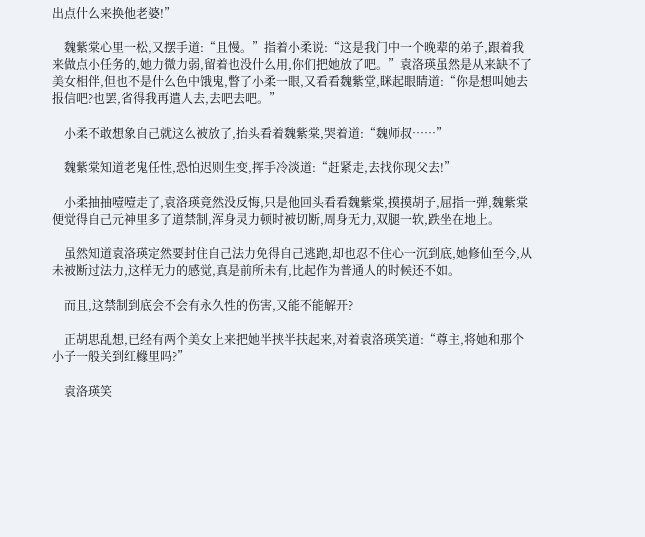出点什么来换他老婆!”

    魏紫棠心里一松,又摆手道:“且慢。”指着小柔说:“这是我门中一个晚辈的弟子,跟着我来做点小任务的,她力微力弱,留着也没什么用,你们把她放了吧。”袁洛瑛虽然是从来缺不了美女相伴,但也不是什么色中饿鬼,瞥了小柔一眼,又看看魏紫堂,眯起眼睛道:“你是想叫她去报信吧?也罢,省得我再遣人去,去吧去吧。”

    小柔不敢想象自己就这么被放了,抬头看着魏紫棠,哭着道:“魏师叔……”

    魏紫棠知道老鬼任性,恐怕迟则生变,挥手冷淡道:“赶紧走,去找你现父去!”

    小柔抽抽噎噎走了,袁洛瑛竟然没反悔,只是他回头看看魏紫棠,摸摸胡子,屈指一弹,魏紫棠便觉得自己元神里多了道禁制,浑身灵力顿时被切断,周身无力,双腿一软,跌坐在地上。

    虽然知道袁洛瑛定然要封住自己法力免得自己逃跑,却也忍不住心一沉到底,她修仙至今,从未被断过法力,这样无力的感觉,真是前所未有,比起作为普通人的时候还不如。

    而且,这禁制到底会不会有永久性的伤害,又能不能解开?

    正胡思乱想,已经有两个美女上来把她半挟半扶起来,对着袁洛瑛笑道:“尊主,将她和那个小子一般关到红橼里吗?”

    袁洛瑛笑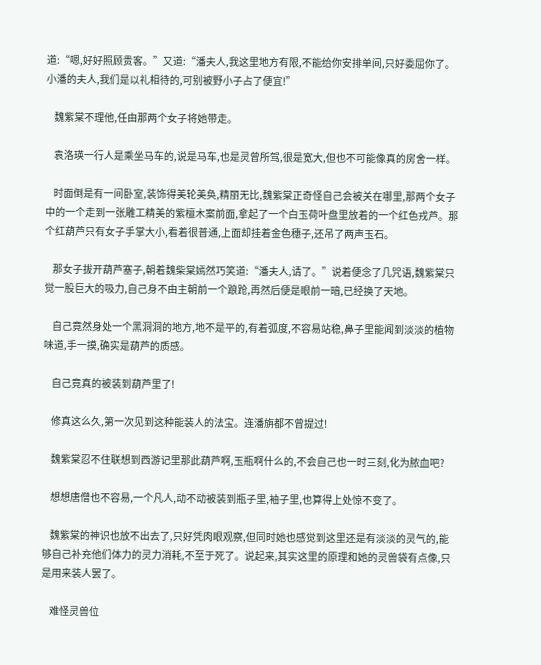道:“嗯,好好照顾贵客。”又道:“潘夫人,我这里地方有限,不能给你安排单间,只好委屈你了。小潘的夫人,我们是以礼相待的,可别被野小子占了便宜!”

    魏紫棠不理他,任由那两个女子将她带走。

    袁洛瑛一行人是乘坐马车的,说是马车,也是灵曾所驾,很是宽大,但也不可能像真的房舍一样。

    时面倒是有一间卧室,装饰得美轮美奂,精丽无比,魏紫棠正奇怪自己会被关在哪里,那两个女子中的一个走到一张雕工精美的紫檀木案前面,拿起了一个白玉荷叶盘里放着的一个红色戎芦。那个红葫芦只有女子手掌大小,看着很普通,上面却挂着金色穗子,还吊了两声玉石。

    那女子拔开葫芦塞子,朝着魏柴棠嫣然巧笑道:“潘夫人,请了。”说着便念了几咒语,魏紫棠只觉一股巨大的吸力,自己身不由主朝前一个踉跄,再然后便是眼前一暗,已经换了天地。

    自己竟然身处一个黑洞洞的地方,地不是平的,有着弧度,不容易站稳,鼻子里能闻到淡淡的植物味道,手一摸,确实是葫芦的质感。

    自己竟真的被装到葫芦里了!

    修真这么久,第一次见到这种能装人的法宝。连潘旃都不曾提过!

    魏紫棠忍不住联想到西游记里那此葫芦啊,玉瓶啊什么的,不会自己也一时三刻,化为脓血吧?

    想想唐僧也不容易,一个凡人,动不动被装到瓶子里,袖子里,也算得上处惊不变了。

    魏紫棠的神识也放不出去了,只好凭肉眼观察,但同时她也感觉到这里还是有淡淡的灵气的,能够自己补充他们体力的灵力消耗,不至于死了。说起来,其实这里的原理和她的灵兽袋有点像,只是用来装人罢了。

    难怪灵兽位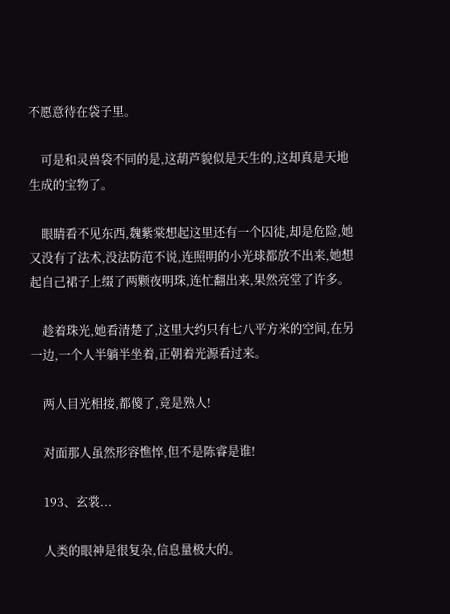不愿意待在袋子里。

    可是和灵兽袋不同的是,这葫芦貌似是天生的,这却真是天地生成的宝物了。

    眼睛看不见东西,魏紫棠想起这里还有一个囚徒,却是危险,她又没有了法术,没法防范不说,连照明的小光球都放不出来,她想起自己裙子上缀了两颗夜明珠,连忙翻出来,果然亮堂了许多。

    趁着珠光,她看清楚了,这里大约只有七八平方米的空间,在另一边,一个人半躺半坐着,正朝着光源看过来。

    两人目光相接,都傻了,竟是熟人!

    对面那人虽然形容憔悴,但不是陈睿是谁!

    193、玄裳...

    人类的眼神是很复杂,信息量极大的。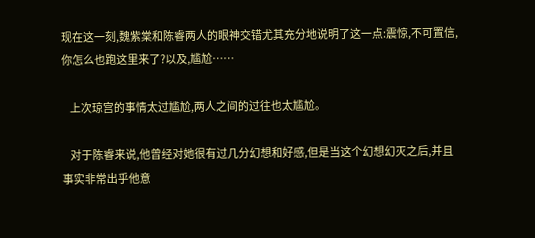现在这一刻,魏紫棠和陈睿两人的眼神交错尤其充分地说明了这一点:震惊,不可置信,你怎么也跑这里来了?以及,尴尬……

    上次琼宫的事情太过尴尬,两人之间的过往也太尴尬。

    对于陈睿来说,他曾经对她很有过几分幻想和好感,但是当这个幻想幻灭之后,并且事实非常出乎他意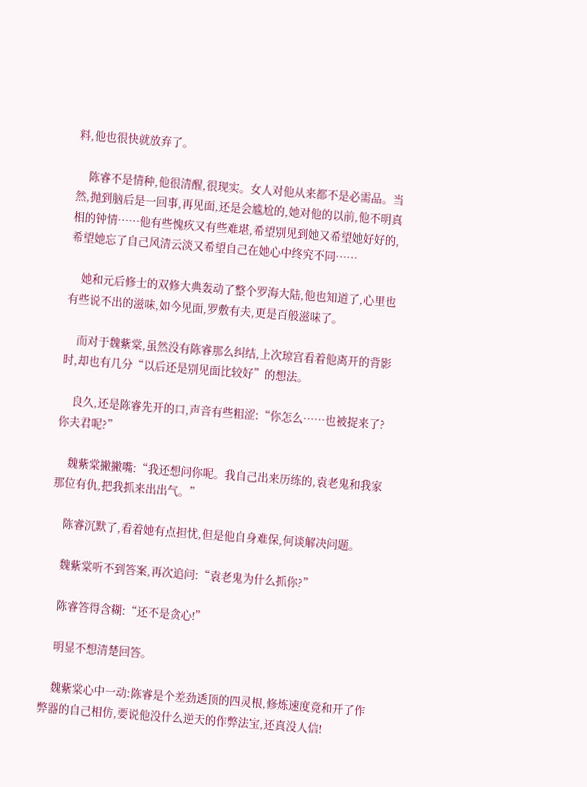料,他也很快就放弃了。

    陈睿不是情种,他很清醒,很现实。女人对他从来都不是必需品。当然,抛到脑后是一回事,再见面,还是会尴尬的,她对他的以前,他不明真相的钟情……他有些愧疚又有些难堪,希望别见到她又希望她好好的,希望她忘了自己风清云淡又希望自己在她心中终究不同……

    她和元后修士的双修大典轰动了整个罗海大陆,他也知道了,心里也有些说不出的滋味,如今见面,罗敷有夫,更是百般滋味了。

    而对于魏紫棠,虽然没有陈睿那么纠结,上次琼宫看着他离开的背影时,却也有几分“以后还是别见面比较好”的想法。

    良久,还是陈睿先开的口,声音有些粗涩:“你怎么……也被捉来了?你夫君呢?”

    魏紫棠撇撇嘴:“我还想问你呢。我自己出来历练的,袁老鬼和我家那位有仇,把我抓来出出气。”

    陈睿沉默了,看着她有点担忧,但是他自身难保,何谈解决问题。

    魏紫棠听不到答案,再次追问:“袁老鬼为什么抓你?”

    陈睿答得含糊:“还不是贪心!”

    明显不想清楚回答。

    魏紫棠心中一动:陈睿是个差劲透顶的四灵根,修炼速度竟和开了作弊器的自己相仿,要说他没什么逆天的作弊法宝,还真没人信!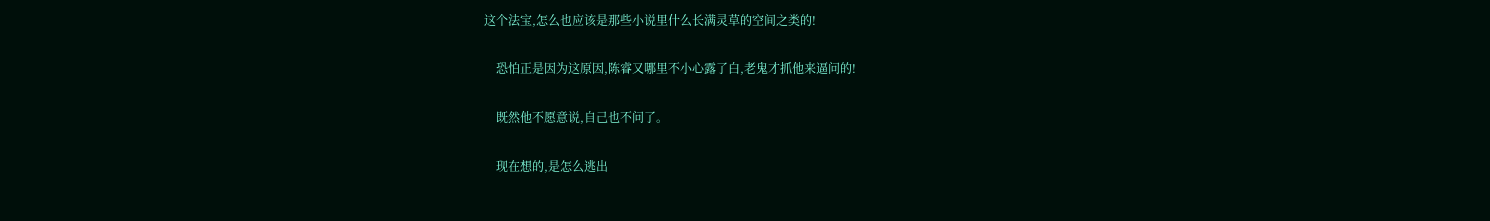这个法宝,怎么也应该是那些小说里什么长满灵草的空间之类的!

    恐怕正是因为这原因,陈睿又哪里不小心露了白,老鬼才抓他来逼问的!

    既然他不愿意说,自己也不问了。

    现在想的,是怎么逃出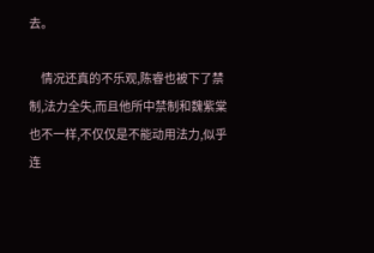去。

    情况还真的不乐观,陈睿也被下了禁制,法力全失,而且他所中禁制和魏紫棠也不一样,不仅仅是不能动用法力,似乎连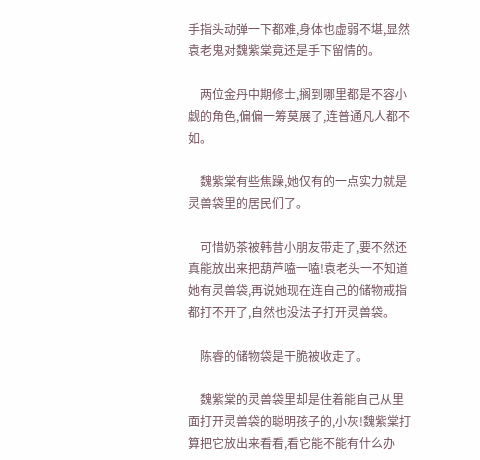手指头动弹一下都难,身体也虚弱不堪,显然袁老鬼对魏紫棠竟还是手下留情的。

    两位金丹中期修士,搁到哪里都是不容小觑的角色,偏偏一筹莫展了,连普通凡人都不如。

    魏紫棠有些焦躁,她仅有的一点实力就是灵兽袋里的居民们了。

    可惜奶茶被韩昔小朋友带走了,要不然还真能放出来把葫芦嗑一嗑!袁老头一不知道她有灵兽袋,再说她现在连自己的储物戒指都打不开了,自然也没法子打开灵兽袋。

    陈睿的储物袋是干脆被收走了。

    魏紫棠的灵兽袋里却是住着能自己从里面打开灵兽袋的聪明孩子的,小灰!魏紫棠打算把它放出来看看,看它能不能有什么办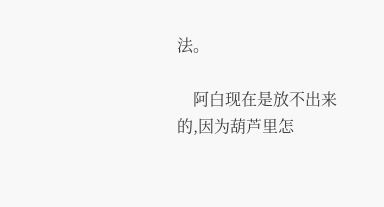法。

    阿白现在是放不出来的,因为葫芦里怎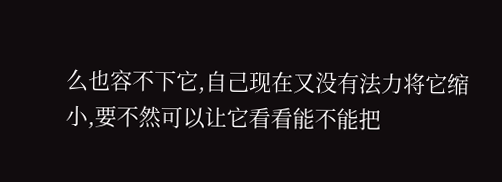么也容不下它,自己现在又没有法力将它缩小,要不然可以让它看看能不能把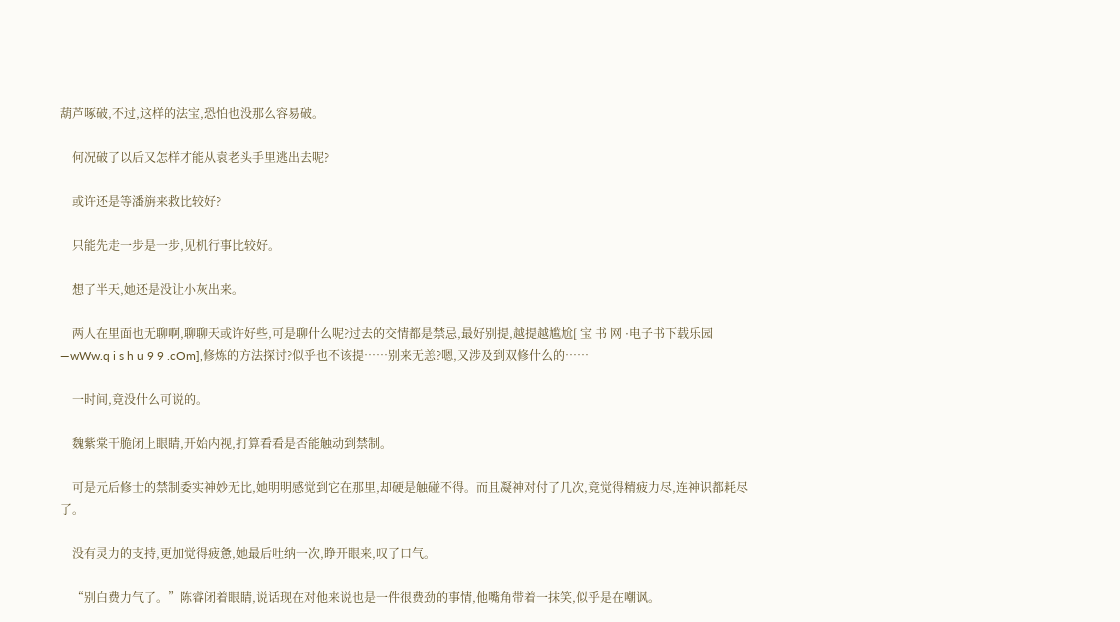葫芦啄破,不过,这样的法宝,恐怕也没那么容易破。

    何况破了以后又怎样才能从袁老头手里逃出去呢?

    或许还是等潘旃来救比较好?

    只能先走一步是一步,见机行事比较好。

    想了半天,她还是没让小灰出来。

    两人在里面也无聊啊,聊聊天或许好些,可是聊什么呢?过去的交情都是禁忌,最好别提,越提越尴尬[ 宝 书 网 ·电子书下载乐园—wWw.q i s h u 9 9 .cOm],修炼的方法探讨?似乎也不该提……别来无恙?嗯,又涉及到双修什么的……

    一时间,竟没什么可说的。

    魏紫棠干脆闭上眼睛,开始内视,打算看看是否能触动到禁制。

    可是元后修士的禁制委实神妙无比,她明明感觉到它在那里,却硬是触碰不得。而且凝神对付了几次,竟觉得精疲力尽,连神识都耗尽了。

    没有灵力的支持,更加觉得疲惫,她最后吐纳一次,睁开眼来,叹了口气。

    “别白费力气了。”陈睿闭着眼睛,说话现在对他来说也是一件很费劲的事情,他嘴角带着一抹笑,似乎是在嘲讽。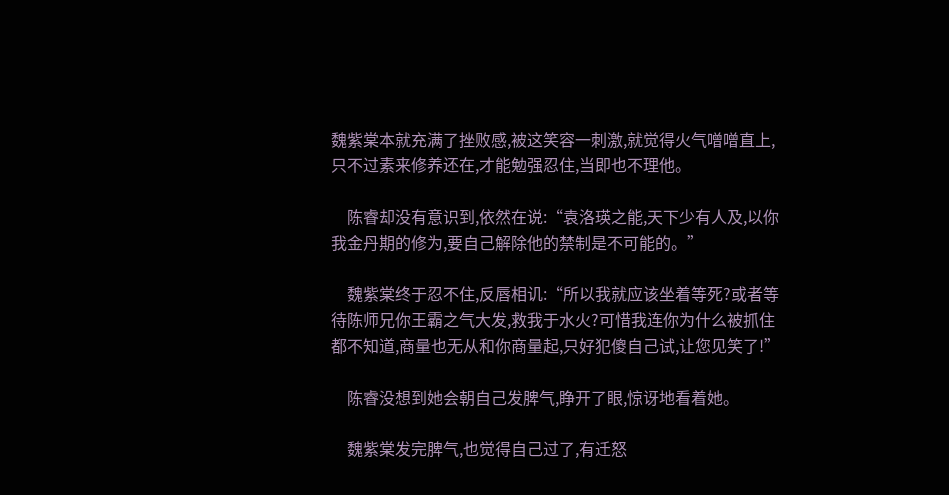魏紫棠本就充满了挫败感,被这笑容一刺激,就觉得火气噌噌直上,只不过素来修养还在,才能勉强忍住,当即也不理他。

    陈睿却没有意识到,依然在说:“袁洛瑛之能,天下少有人及,以你我金丹期的修为,要自己解除他的禁制是不可能的。”

    魏紫棠终于忍不住,反唇相讥:“所以我就应该坐着等死?或者等待陈师兄你王霸之气大发,救我于水火?可惜我连你为什么被抓住都不知道,商量也无从和你商量起,只好犯傻自己试,让您见笑了!”

    陈睿没想到她会朝自己发脾气,睁开了眼,惊讶地看着她。

    魏紫棠发完脾气,也觉得自己过了,有迁怒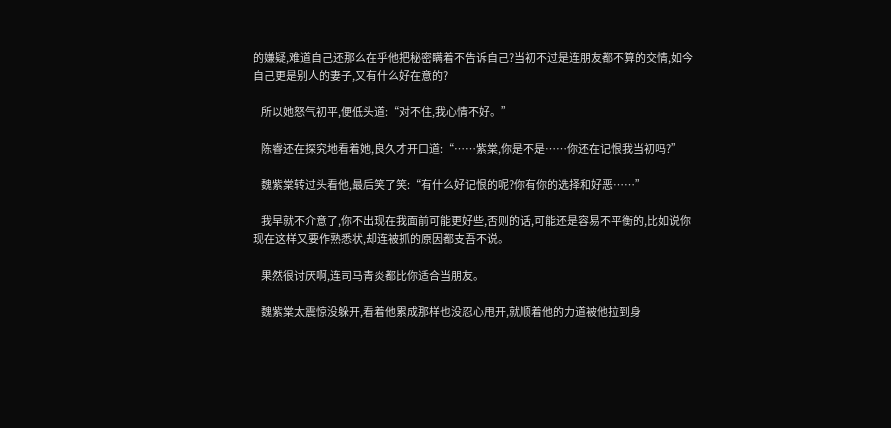的嫌疑,难道自己还那么在乎他把秘密瞒着不告诉自己?当初不过是连朋友都不算的交情,如今自己更是别人的妻子,又有什么好在意的?

    所以她怒气初平,便低头道:“对不住,我心情不好。”

    陈睿还在探究地看着她,良久才开口道:“……紫棠,你是不是……你还在记恨我当初吗?”

    魏紫棠转过头看他,最后笑了笑:“有什么好记恨的呢?你有你的选择和好恶……”

    我早就不介意了,你不出现在我面前可能更好些,否则的话,可能还是容易不平衡的,比如说你现在这样又要作熟悉状,却连被抓的原因都支吾不说。

    果然很讨厌啊,连司马青炎都比你适合当朋友。

    魏紫棠太震惊没躲开,看着他累成那样也没忍心甩开,就顺着他的力道被他拉到身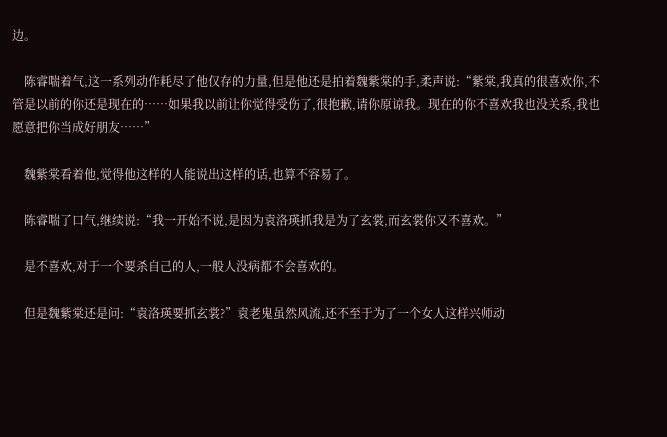边。

    陈睿喘着气,这一系列动作耗尽了他仅存的力量,但是他还是拍着魏紫棠的手,柔声说:“紫棠,我真的很喜欢你,不管是以前的你还是现在的……如果我以前让你觉得受伤了,很抱歉,请你原谅我。现在的你不喜欢我也没关系,我也愿意把你当成好朋友……”

    魏紫棠看着他,觉得他这样的人能说出这样的话,也算不容易了。

    陈睿喘了口气,继续说:“我一开始不说,是因为袁洛瑛抓我是为了玄裳,而玄裳你又不喜欢。”

    是不喜欢,对于一个要杀自己的人,一般人没病都不会喜欢的。

    但是魏紫棠还是问:“袁洛瑛要抓玄裳?”袁老鬼虽然风流,还不至于为了一个女人这样兴师动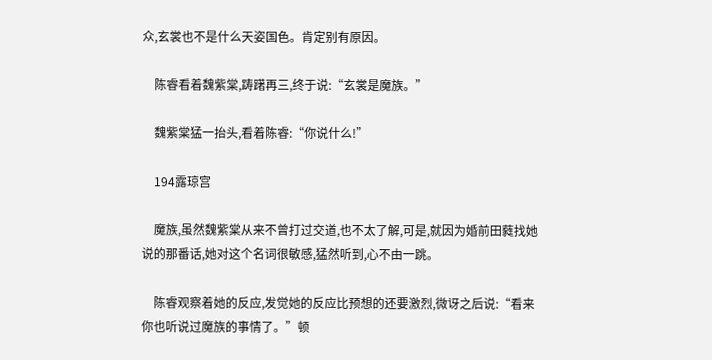众,玄裳也不是什么天姿国色。肯定别有原因。

    陈睿看着魏紫棠,踌躇再三,终于说:“玄裳是魔族。”

    魏紫棠猛一抬头,看着陈睿:“你说什么!”

    194露琼宫

    魔族,虽然魏紫棠从来不曾打过交道,也不太了解,可是,就因为婚前田蕤找她说的那番话,她对这个名词很敏感,猛然听到,心不由一跳。

    陈睿观察着她的反应,发觉她的反应比预想的还要激烈,微讶之后说:“看来你也听说过魔族的事情了。”顿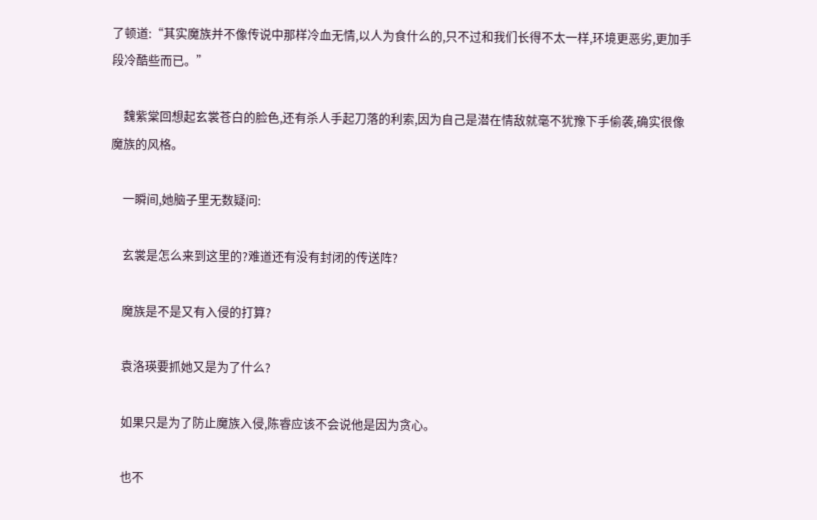了顿道:“其实魔族并不像传说中那样冷血无情,以人为食什么的,只不过和我们长得不太一样,环境更恶劣,更加手段冷酷些而已。”

    魏紫棠回想起玄裳苍白的脸色,还有杀人手起刀落的利索,因为自己是潜在情敌就毫不犹豫下手偷袭,确实很像魔族的风格。

    一瞬间,她脑子里无数疑问:

    玄裳是怎么来到这里的?难道还有没有封闭的传送阵?

    魔族是不是又有入侵的打算?

    袁洛瑛要抓她又是为了什么?

    如果只是为了防止魔族入侵,陈睿应该不会说他是因为贪心。

    也不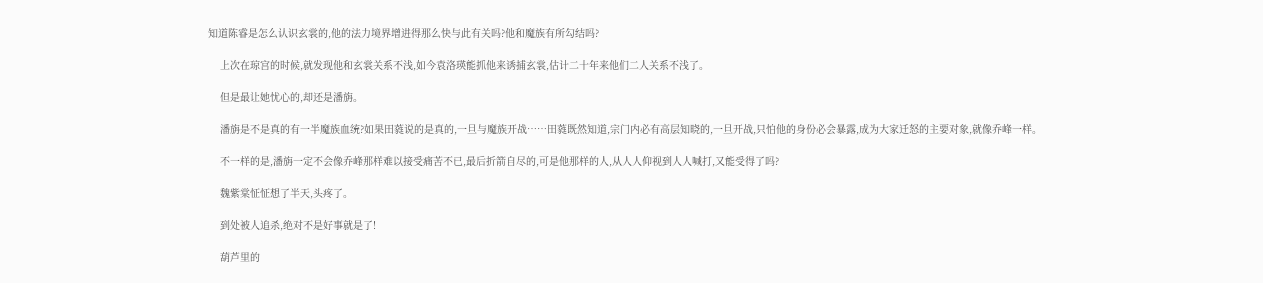知道陈睿是怎么认识玄裳的,他的法力境界增进得那么快与此有关吗?他和魔族有所勾结吗?

    上次在琼宫的时候,就发现他和玄裳关系不浅,如今袁洛瑛能抓他来诱捕玄裳,估计二十年来他们二人关系不浅了。

    但是最让她忧心的,却还是潘旃。

    潘旃是不是真的有一半魔族血统?如果田蕤说的是真的,一旦与魔族开战……田蕤既然知道,宗门内必有高层知晓的,一旦开战,只怕他的身份必会暴露,成为大家迁怒的主要对象,就像乔峰一样。

    不一样的是,潘旃一定不会像乔峰那样难以接受痛苦不已,最后折箭自尽的,可是他那样的人,从人人仰视到人人喊打,又能受得了吗?

    魏紫棠怔怔想了半天,头疼了。

    到处被人追杀,绝对不是好事就是了!

    葫芦里的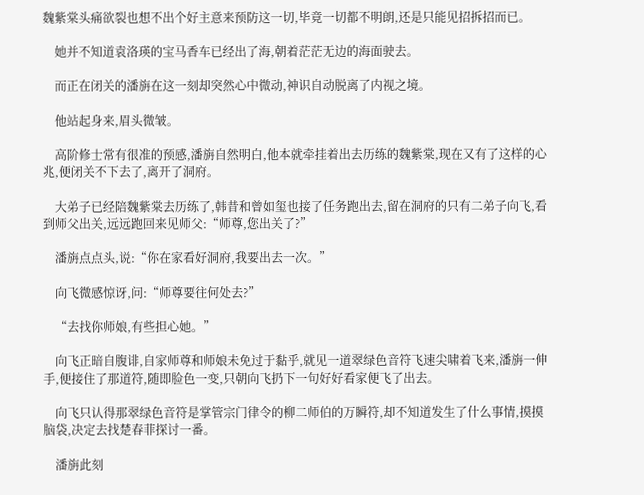魏紫棠头痛欲裂也想不出个好主意来预防这一切,毕竟一切都不明朗,还是只能见招拆招而已。

    她并不知道袁洛瑛的宝马香车已经出了海,朝着茫茫无边的海面驶去。

    而正在闭关的潘旃在这一刻却突然心中微动,神识自动脱离了内视之境。

    他站起身来,眉头微皱。

    高阶修士常有很准的预感,潘旃自然明白,他本就牵挂着出去历练的魏紫棠,现在又有了这样的心兆,便闭关不下去了,离开了洞府。

    大弟子已经陪魏紫棠去历练了,韩昔和曾如玺也接了任务跑出去,留在洞府的只有二弟子向飞,看到师父出关,远远跑回来见师父:“师尊,您出关了?”

    潘旃点点头,说:“你在家看好洞府,我要出去一次。”

    向飞微感惊讶,问:“师尊要往何处去?”

    “去找你师娘,有些担心她。”

    向飞正暗自腹诽,自家师尊和师娘未免过于黏乎,就见一道翠绿色音符飞速尖啸着飞来,潘旃一伸手,便接住了那道符,随即脸色一变,只朝向飞扔下一句好好看家便飞了出去。

    向飞只认得那翠绿色音符是掌管宗门律令的柳二师伯的万瞬符,却不知道发生了什么事情,摸摸脑袋,决定去找楚春菲探讨一番。

    潘旃此刻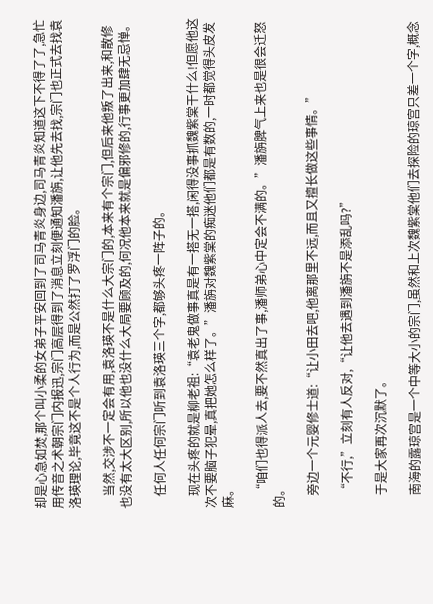却是心急如焚,那个叫小柔的女弟子平安回到了司马青炎身边,司马青炎知道这下不得了了,急忙用传音之术朝宗门内报迅,宗门高层得到了消息立刻便通知潘旃,让他先去找,宗门也正式去找袁洛瑛理论,毕竟这不是个人行为,而是公然打了罗浮门的脸。

    当然,交涉不一定会有用,袁洛瑛不是什么大宗门的,本来有个宗门,但后来他叛了出来,和散修也没有太大区别,所以他也没什么大局要顾及的,何况他本来就是偏邪修的,行事更加肆无忌惮。

    任何人任何宗门听到袁洛瑛三个字,都够头疼一阵子的。

    现在头疼的就是柳老祖:“袁老鬼做事真是有一搭无一搭,闲得没事抓魏紫棠干什么!但愿他这次不要脑子犯晕,真把她怎么样了。”潘旃对魏紫棠的痴迷他们都是有数的,一时都觉得头皮发麻。

    “咱们也得派人去,要不然真出了事,潘师弟心中定会不满的。”潘旃脾气上来也是很会迁怒的。

    旁边一个元婴修士道:“让小田去吧,他离那里不远,而且又擅长做这些事情。”

    “不行,”立刻有人反对,“让他去遇到潘旃不是添乱吗?”

    于是大家再次沉默了。

    南海的露琼宫是一个中等大小的宗门,虽然和上次魏紫棠他们去探险的琼宫只差一个字,概念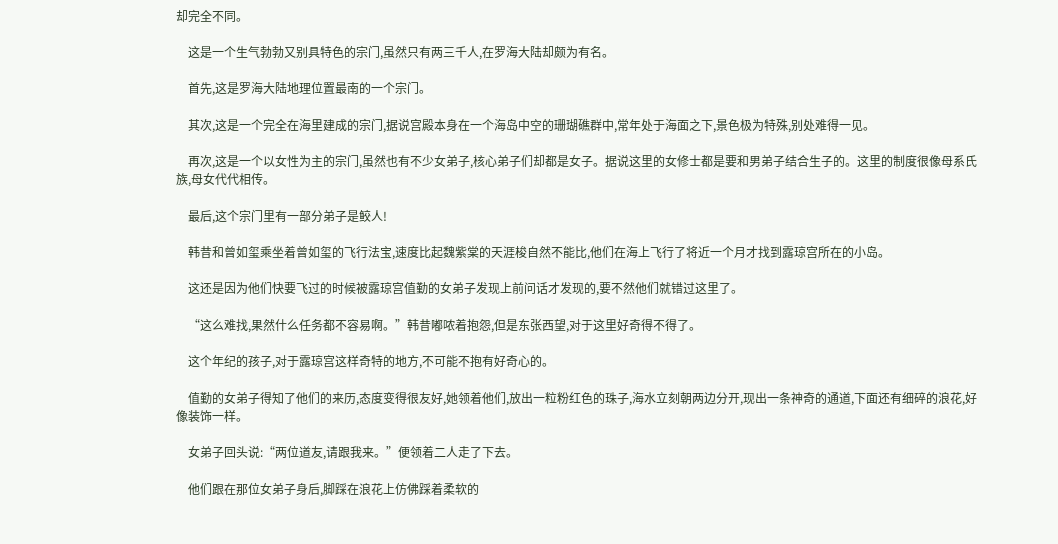却完全不同。

    这是一个生气勃勃又别具特色的宗门,虽然只有两三千人,在罗海大陆却颇为有名。

    首先,这是罗海大陆地理位置最南的一个宗门。

    其次,这是一个完全在海里建成的宗门,据说宫殿本身在一个海岛中空的珊瑚礁群中,常年处于海面之下,景色极为特殊,别处难得一见。

    再次,这是一个以女性为主的宗门,虽然也有不少女弟子,核心弟子们却都是女子。据说这里的女修士都是要和男弟子结合生子的。这里的制度很像母系氏族,母女代代相传。

    最后,这个宗门里有一部分弟子是鲛人!

    韩昔和曾如玺乘坐着曾如玺的飞行法宝,速度比起魏紫棠的天涯梭自然不能比,他们在海上飞行了将近一个月才找到露琼宫所在的小岛。

    这还是因为他们快要飞过的时候被露琼宫值勤的女弟子发现上前问话才发现的,要不然他们就错过这里了。

    “这么难找,果然什么任务都不容易啊。”韩昔嘟哝着抱怨,但是东张西望,对于这里好奇得不得了。

    这个年纪的孩子,对于露琼宫这样奇特的地方,不可能不抱有好奇心的。

    值勤的女弟子得知了他们的来历,态度变得很友好,她领着他们,放出一粒粉红色的珠子,海水立刻朝两边分开,现出一条神奇的通道,下面还有细碎的浪花,好像装饰一样。

    女弟子回头说:“两位道友,请跟我来。”便领着二人走了下去。

    他们跟在那位女弟子身后,脚踩在浪花上仿佛踩着柔软的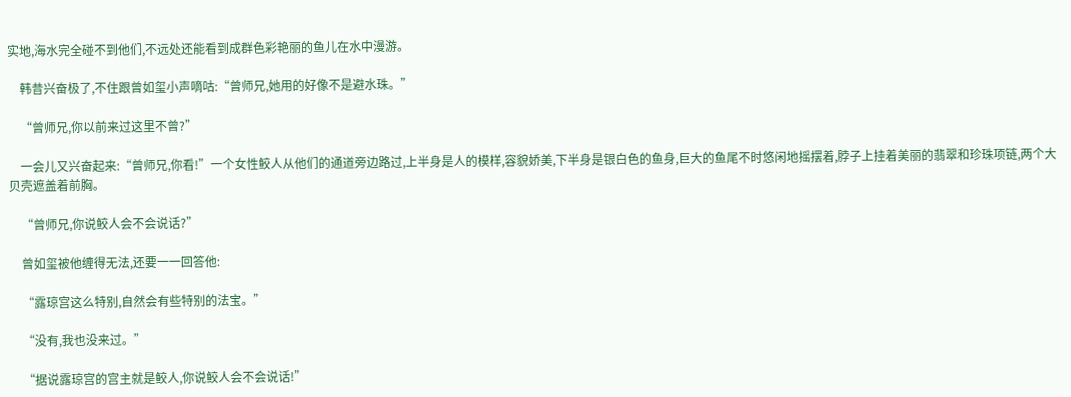实地,海水完全碰不到他们,不远处还能看到成群色彩艳丽的鱼儿在水中漫游。

    韩昔兴奋极了,不住跟曾如玺小声嘀咕:“曾师兄,她用的好像不是避水珠。”

    “曾师兄,你以前来过这里不曾?”

    一会儿又兴奋起来:“曾师兄,你看!”一个女性鲛人从他们的通道旁边路过,上半身是人的模样,容貌娇美,下半身是银白色的鱼身,巨大的鱼尾不时悠闲地摇摆着,脖子上挂着美丽的翡翠和珍珠项链,两个大贝壳遮盖着前胸。

    “曾师兄,你说鲛人会不会说话?”

    曾如玺被他缠得无法,还要一一回答他:

    “露琼宫这么特别,自然会有些特别的法宝。”

    “没有,我也没来过。”

    “据说露琼宫的宫主就是鲛人,你说鲛人会不会说话!”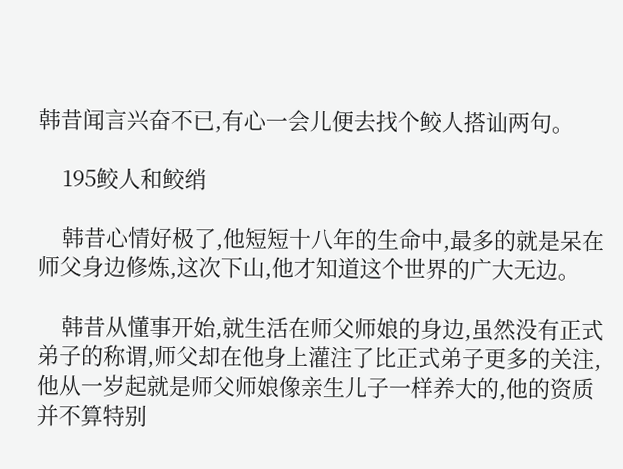韩昔闻言兴奋不已,有心一会儿便去找个鲛人搭讪两句。

    195鲛人和鲛绡

    韩昔心情好极了,他短短十八年的生命中,最多的就是呆在师父身边修炼,这次下山,他才知道这个世界的广大无边。

    韩昔从懂事开始,就生活在师父师娘的身边,虽然没有正式弟子的称谓,师父却在他身上灌注了比正式弟子更多的关注,他从一岁起就是师父师娘像亲生儿子一样养大的,他的资质并不算特别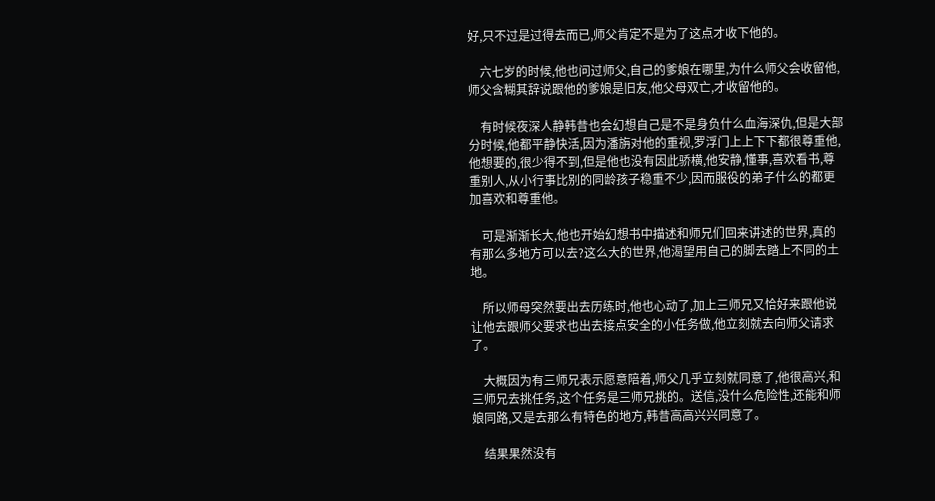好,只不过是过得去而已,师父肯定不是为了这点才收下他的。

    六七岁的时候,他也问过师父,自己的爹娘在哪里,为什么师父会收留他,师父含糊其辞说跟他的爹娘是旧友,他父母双亡,才收留他的。

    有时候夜深人静韩昔也会幻想自己是不是身负什么血海深仇,但是大部分时候,他都平静快活,因为潘旃对他的重视,罗浮门上上下下都很尊重他,他想要的,很少得不到,但是他也没有因此骄横,他安静,懂事,喜欢看书,尊重别人,从小行事比别的同龄孩子稳重不少,因而服役的弟子什么的都更加喜欢和尊重他。

    可是渐渐长大,他也开始幻想书中描述和师兄们回来讲述的世界,真的有那么多地方可以去?这么大的世界,他渴望用自己的脚去踏上不同的土地。

    所以师母突然要出去历练时,他也心动了,加上三师兄又恰好来跟他说让他去跟师父要求也出去接点安全的小任务做,他立刻就去向师父请求了。

    大概因为有三师兄表示愿意陪着,师父几乎立刻就同意了,他很高兴,和三师兄去挑任务,这个任务是三师兄挑的。送信,没什么危险性,还能和师娘同路,又是去那么有特色的地方,韩昔高高兴兴同意了。

    结果果然没有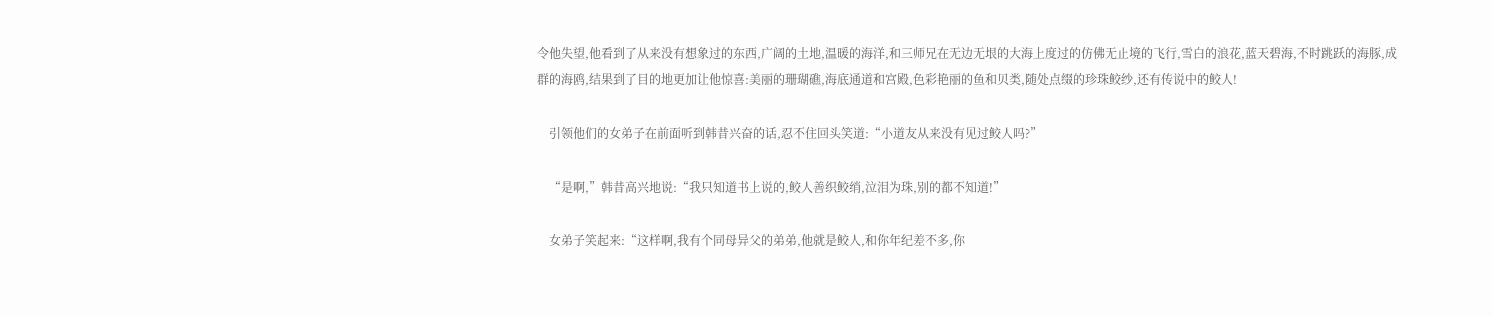令他失望,他看到了从来没有想象过的东西,广阔的土地,温暖的海洋,和三师兄在无边无垠的大海上度过的仿佛无止境的飞行,雪白的浪花,蓝天碧海,不时跳跃的海豚,成群的海鸥,结果到了目的地更加让他惊喜:美丽的珊瑚礁,海底通道和宫殿,色彩艳丽的鱼和贝类,随处点缀的珍珠鲛纱,还有传说中的鲛人!

    引领他们的女弟子在前面听到韩昔兴奋的话,忍不住回头笑道:“小道友从来没有见过鲛人吗?”

    “是啊,”韩昔高兴地说:“我只知道书上说的,鲛人善织鲛绡,泣泪为珠,别的都不知道!”

    女弟子笑起来:“这样啊,我有个同母异父的弟弟,他就是鲛人,和你年纪差不多,你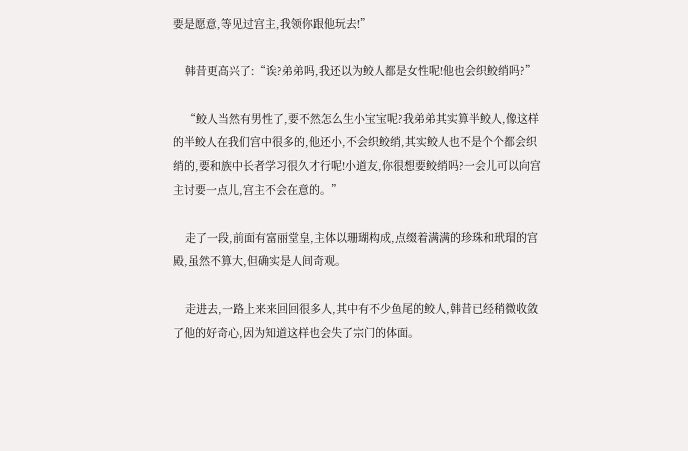要是愿意,等见过宫主,我领你跟他玩去!”

    韩昔更高兴了:“诶?弟弟吗,我还以为鲛人都是女性呢!他也会织鲛绡吗?”

    “鲛人当然有男性了,要不然怎么生小宝宝呢?我弟弟其实算半鲛人,像这样的半鲛人在我们宫中很多的,他还小,不会织鲛绡,其实鲛人也不是个个都会织绡的,要和族中长者学习很久才行呢!小道友,你很想要鲛绡吗?一会儿可以向宫主讨要一点儿,宫主不会在意的。”

    走了一段,前面有富丽堂皇,主体以珊瑚构成,点缀着满满的珍珠和玳瑁的宫殿,虽然不算大,但确实是人间奇观。

    走进去,一路上来来回回很多人,其中有不少鱼尾的鲛人,韩昔已经稍微收敛了他的好奇心,因为知道这样也会失了宗门的体面。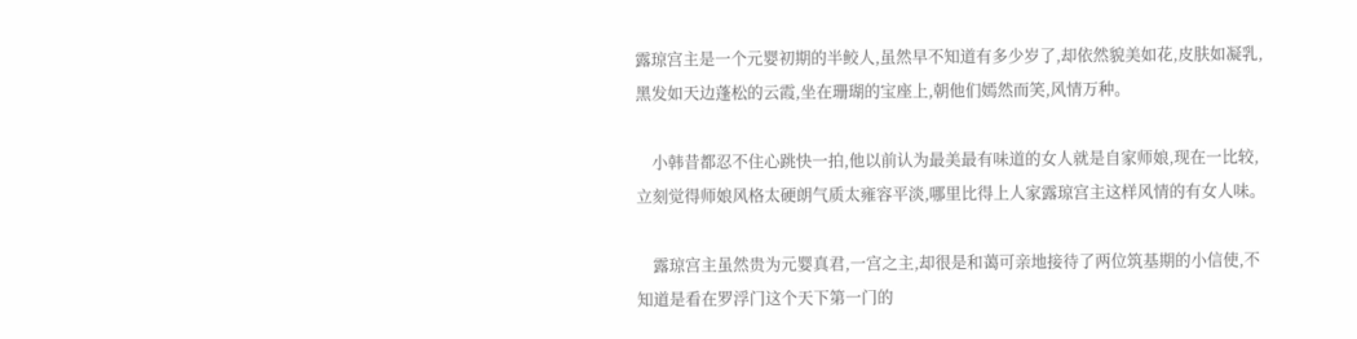露琼宫主是一个元婴初期的半鲛人,虽然早不知道有多少岁了,却依然貌美如花,皮肤如凝乳,黑发如天边蓬松的云霞,坐在珊瑚的宝座上,朝他们嫣然而笑,风情万种。

    小韩昔都忍不住心跳快一拍,他以前认为最美最有味道的女人就是自家师娘,现在一比较,立刻觉得师娘风格太硬朗气质太雍容平淡,哪里比得上人家露琼宫主这样风情的有女人味。

    露琼宫主虽然贵为元婴真君,一宫之主,却很是和蔼可亲地接待了两位筑基期的小信使,不知道是看在罗浮门这个天下第一门的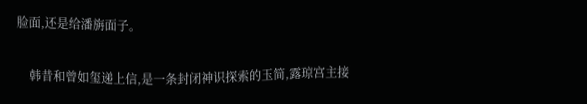脸面,还是给潘旃面子。

    韩昔和曾如玺递上信,是一条封闭神识探索的玉简,露琼宫主接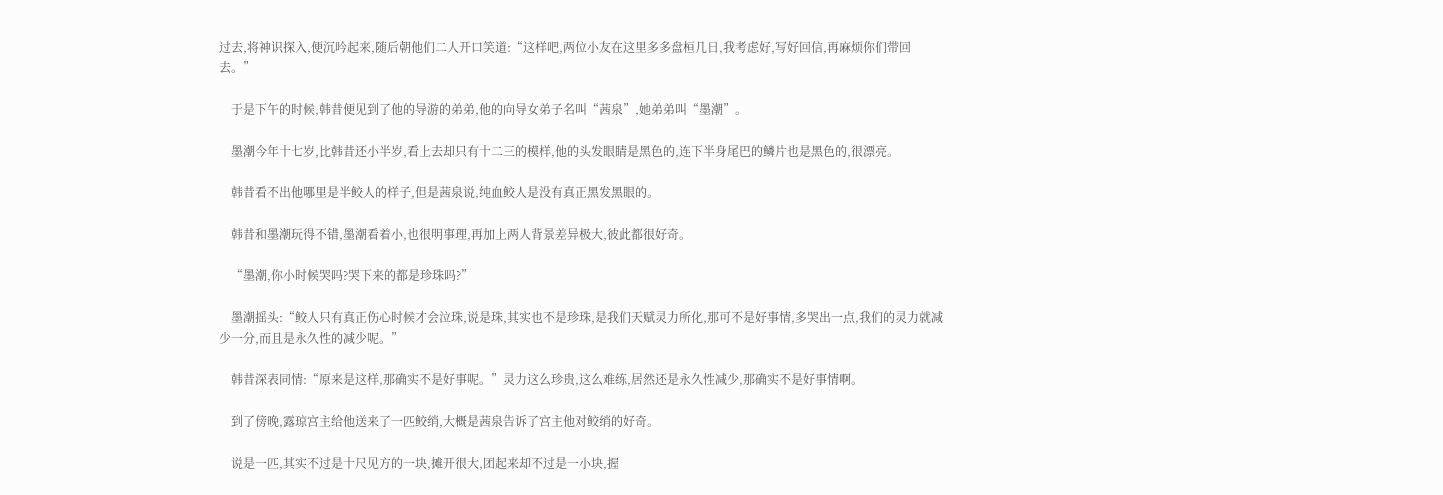过去,将神识探入,便沉吟起来,随后朝他们二人开口笑道:“这样吧,两位小友在这里多多盘桓几日,我考虑好,写好回信,再麻烦你们带回去。”

    于是下午的时候,韩昔便见到了他的导游的弟弟,他的向导女弟子名叫“茜泉”,她弟弟叫“墨潮”。

    墨潮今年十七岁,比韩昔还小半岁,看上去却只有十二三的模样,他的头发眼睛是黑色的,连下半身尾巴的鳞片也是黑色的,很漂亮。

    韩昔看不出他哪里是半鲛人的样子,但是茜泉说,纯血鲛人是没有真正黑发黑眼的。

    韩昔和墨潮玩得不错,墨潮看着小,也很明事理,再加上两人背景差异极大,彼此都很好奇。

    “墨潮,你小时候哭吗?哭下来的都是珍珠吗?”

    墨潮摇头:“鲛人只有真正伤心时候才会泣珠,说是珠,其实也不是珍珠,是我们天赋灵力所化,那可不是好事情,多哭出一点,我们的灵力就减少一分,而且是永久性的减少呢。”

    韩昔深表同情:“原来是这样,那确实不是好事呢。”灵力这么珍贵,这么难练,居然还是永久性减少,那确实不是好事情啊。

    到了傍晚,露琼宫主给他送来了一匹鲛绡,大概是茜泉告诉了宫主他对鲛绡的好奇。

    说是一匹,其实不过是十尺见方的一块,摊开很大,团起来却不过是一小块,握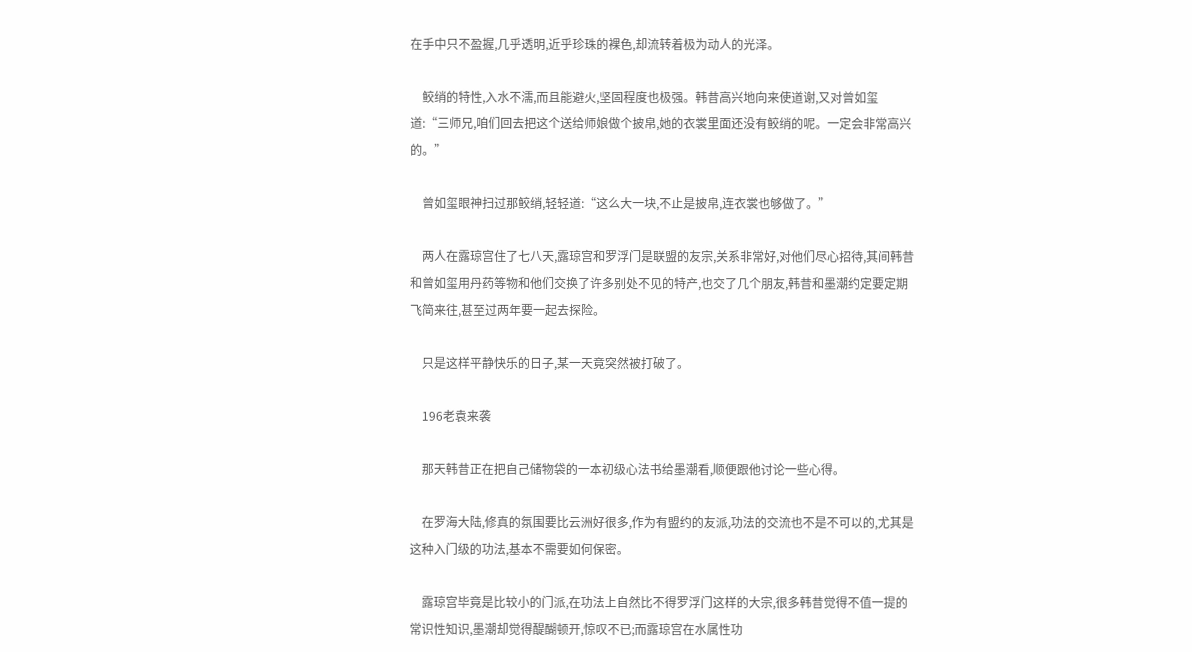在手中只不盈握,几乎透明,近乎珍珠的裸色,却流转着极为动人的光泽。

    鲛绡的特性,入水不濡,而且能避火,坚固程度也极强。韩昔高兴地向来使道谢,又对曾如玺道:“三师兄,咱们回去把这个送给师娘做个披帛,她的衣裳里面还没有鲛绡的呢。一定会非常高兴的。”

    曾如玺眼神扫过那鲛绡,轻轻道:“这么大一块,不止是披帛,连衣裳也够做了。”

    两人在露琼宫住了七八天,露琼宫和罗浮门是联盟的友宗,关系非常好,对他们尽心招待,其间韩昔和曾如玺用丹药等物和他们交换了许多别处不见的特产,也交了几个朋友,韩昔和墨潮约定要定期飞简来往,甚至过两年要一起去探险。

    只是这样平静快乐的日子,某一天竟突然被打破了。

    196老袁来袭

    那天韩昔正在把自己储物袋的一本初级心法书给墨潮看,顺便跟他讨论一些心得。

    在罗海大陆,修真的氛围要比云洲好很多,作为有盟约的友派,功法的交流也不是不可以的,尤其是这种入门级的功法,基本不需要如何保密。

    露琼宫毕竟是比较小的门派,在功法上自然比不得罗浮门这样的大宗,很多韩昔觉得不值一提的常识性知识,墨潮却觉得醍醐顿开,惊叹不已;而露琼宫在水属性功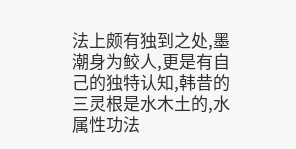法上颇有独到之处,墨潮身为鲛人,更是有自己的独特认知,韩昔的三灵根是水木土的,水属性功法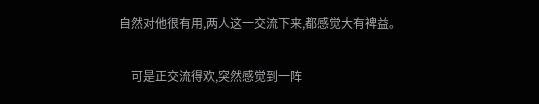自然对他很有用,两人这一交流下来,都感觉大有裨益。

    可是正交流得欢,突然感觉到一阵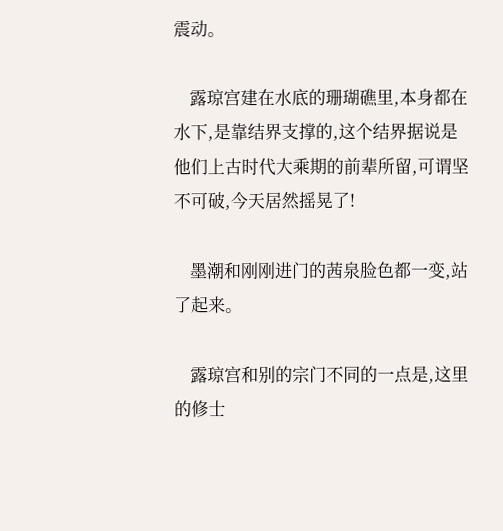震动。

    露琼宫建在水底的珊瑚礁里,本身都在水下,是靠结界支撑的,这个结界据说是他们上古时代大乘期的前辈所留,可谓坚不可破,今天居然摇晃了!

    墨潮和刚刚进门的茜泉脸色都一变,站了起来。

    露琼宫和别的宗门不同的一点是,这里的修士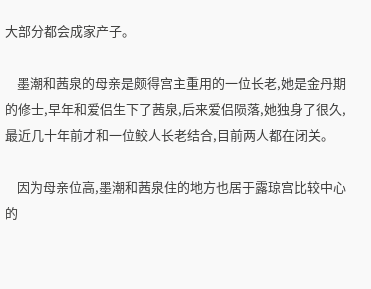大部分都会成家产子。

    墨潮和茜泉的母亲是颇得宫主重用的一位长老,她是金丹期的修士,早年和爱侣生下了茜泉,后来爱侣陨落,她独身了很久,最近几十年前才和一位鲛人长老结合,目前两人都在闭关。

    因为母亲位高,墨潮和茜泉住的地方也居于露琼宫比较中心的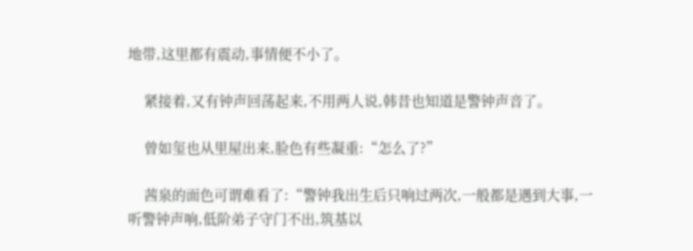地带,这里都有震动,事情便不小了。

    紧接着,又有钟声回荡起来,不用两人说,韩昔也知道是警钟声音了。

    曾如玺也从里屋出来,脸色有些凝重:“怎么了?”

    茜泉的面色可谓难看了:“警钟我出生后只响过两次,一般都是遇到大事,一听警钟声响,低阶弟子守门不出,筑基以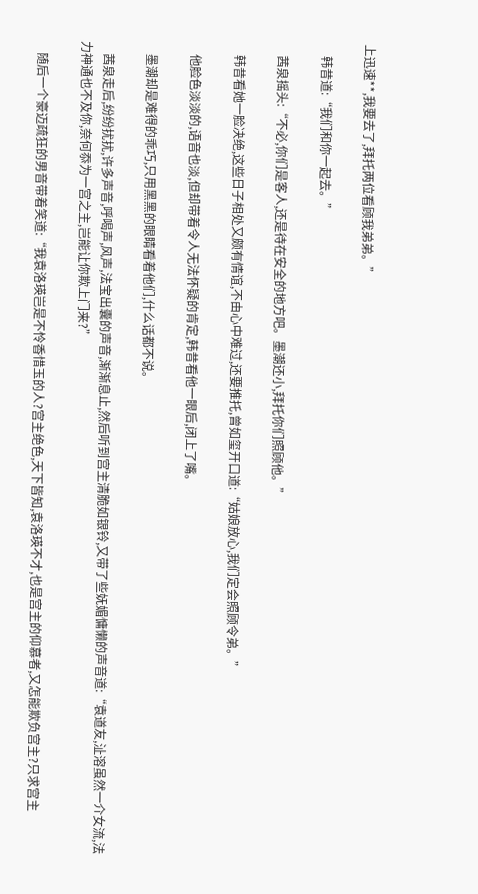上迅速**,我要去了,拜托两位看顾我弟弟。”

    韩昔道:“我们和你一起去。”

    茜泉摇头:“不必,你们是客人,还是待在安全的地方吧。墨潮还小,拜托你们照顾他。”

    韩昔看她一脸决绝,这些日子相处又颇有情谊,不由心中难过,还要推托,曾如玺开口道:“姑娘放心,我们定会照顾令弟。”

    他脸色淡淡的,语音也淡,但却带着令人无法怀疑的肯定,韩昔看他一眼后,闭上了嘴。

    墨潮却是难得的乖巧,只用黑黑的眼睛看着他们,什么话都不说。

    茜泉走后,纷纷扰扰,许多声音,呼喝声,风声,法宝出囊的声音,渐渐息止,然后听到宫主清脆如银铃,又带了些妩媚慵懒的声音道:“袁道友,沚溶虽然一介女流,法力神通也不及你,奈何忝为一宫之主,岂能让你欺上门来?”

    随后一个豪迈疏狂的男音带着笑道:“我袁洛瑛岂是不怜香惜玉的人?宫主绝色,天下皆知,袁洛瑛不才,也是宫主的仰慕者,又怎能欺负宫主?只求宫主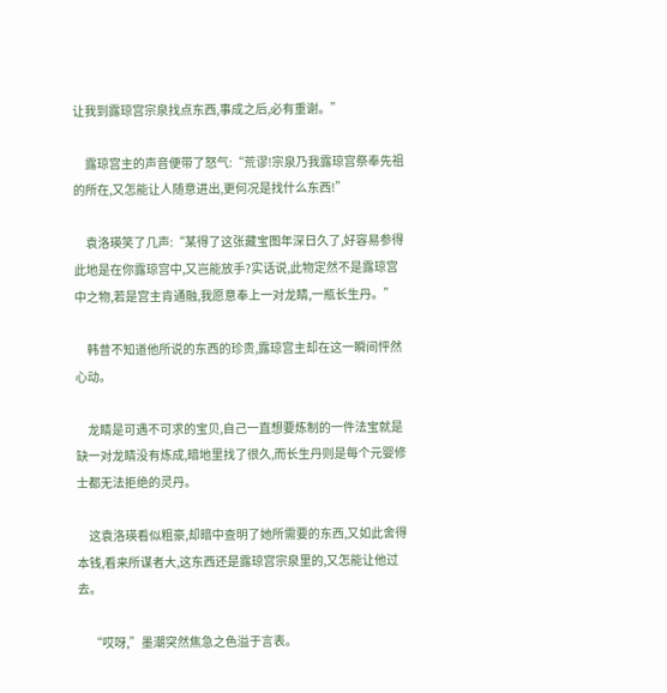让我到露琼宫宗泉找点东西,事成之后,必有重谢。”

    露琼宫主的声音便带了怒气:“荒谬!宗泉乃我露琼宫祭奉先祖的所在,又怎能让人随意进出,更何况是找什么东西!”

    袁洛瑛笑了几声:“某得了这张藏宝图年深日久了,好容易参得此地是在你露琼宫中,又岂能放手?实话说,此物定然不是露琼宫中之物,若是宫主肯通融,我愿意奉上一对龙睛,一瓶长生丹。”

    韩昔不知道他所说的东西的珍贵,露琼宫主却在这一瞬间怦然心动。

    龙睛是可遇不可求的宝贝,自己一直想要炼制的一件法宝就是缺一对龙睛没有炼成,暗地里找了很久,而长生丹则是每个元婴修士都无法拒绝的灵丹。

    这袁洛瑛看似粗豪,却暗中查明了她所需要的东西,又如此舍得本钱,看来所谋者大,这东西还是露琼宫宗泉里的,又怎能让他过去。

    “哎呀,”墨潮突然焦急之色溢于言表。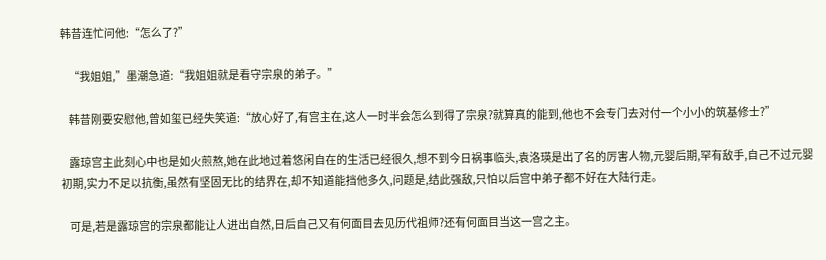韩昔连忙问他:“怎么了?”

    “我姐姐,”墨潮急道:“我姐姐就是看守宗泉的弟子。”

    韩昔刚要安慰他,曾如玺已经失笑道:“放心好了,有宫主在,这人一时半会怎么到得了宗泉?就算真的能到,他也不会专门去对付一个小小的筑基修士?”

    露琼宫主此刻心中也是如火煎熬,她在此地过着悠闲自在的生活已经很久,想不到今日祸事临头,袁洛瑛是出了名的厉害人物,元婴后期,罕有敌手,自己不过元婴初期,实力不足以抗衡,虽然有坚固无比的结界在,却不知道能挡他多久,问题是,结此强敌,只怕以后宫中弟子都不好在大陆行走。

    可是,若是露琼宫的宗泉都能让人进出自然,日后自己又有何面目去见历代祖师?还有何面目当这一宫之主。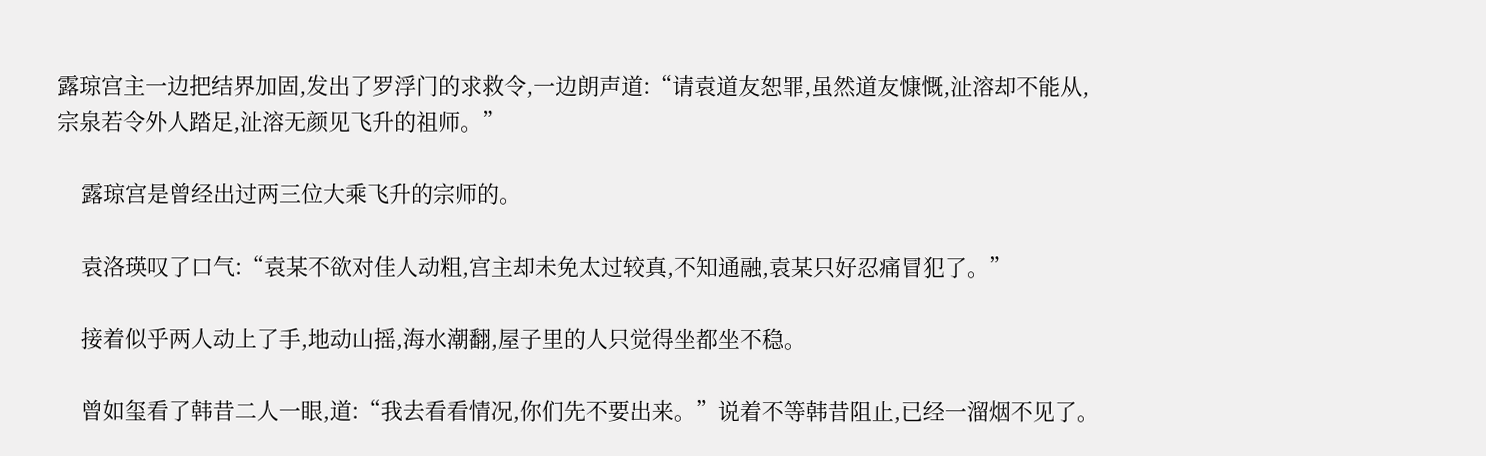露琼宫主一边把结界加固,发出了罗浮门的求救令,一边朗声道:“请袁道友恕罪,虽然道友慷慨,沚溶却不能从,宗泉若令外人踏足,沚溶无颜见飞升的祖师。”

    露琼宫是曾经出过两三位大乘飞升的宗师的。

    袁洛瑛叹了口气:“袁某不欲对佳人动粗,宫主却未免太过较真,不知通融,袁某只好忍痛冒犯了。”

    接着似乎两人动上了手,地动山摇,海水潮翻,屋子里的人只觉得坐都坐不稳。

    曾如玺看了韩昔二人一眼,道:“我去看看情况,你们先不要出来。”说着不等韩昔阻止,已经一溜烟不见了。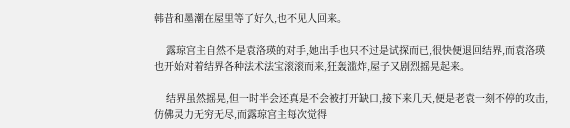韩昔和墨潮在屋里等了好久,也不见人回来。

    露琼宫主自然不是袁洛瑛的对手,她出手也只不过是试探而已,很快便退回结界,而袁洛瑛也开始对着结界各种法术法宝滚滚而来,狂轰滥炸,屋子又剧烈摇晃起来。

    结界虽然摇晃,但一时半会还真是不会被打开缺口,接下来几天,便是老袁一刻不停的攻击,仿佛灵力无穷无尽,而露琼宫主每次觉得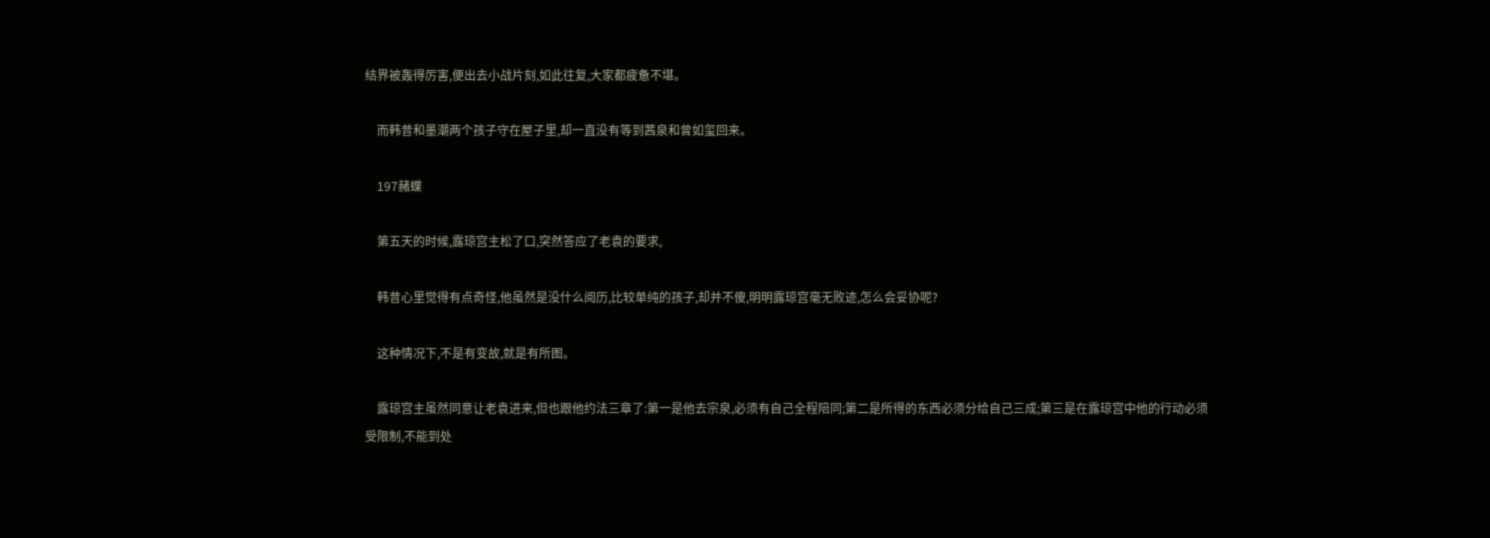结界被轰得厉害,便出去小战片刻,如此往复,大家都疲惫不堪。

    而韩昔和墨潮两个孩子守在屋子里,却一直没有等到茜泉和曾如玺回来。

    197赭蝶

    第五天的时候,露琼宫主松了口,突然答应了老袁的要求,

    韩昔心里觉得有点奇怪,他虽然是没什么阅历,比较单纯的孩子,却并不傻,明明露琼宫毫无败迹,怎么会妥协呢?

    这种情况下,不是有变故,就是有所图。

    露琼宫主虽然同意让老袁进来,但也跟他约法三章了:第一是他去宗泉,必须有自己全程陪同;第二是所得的东西必须分给自己三成;第三是在露琼宫中他的行动必须受限制,不能到处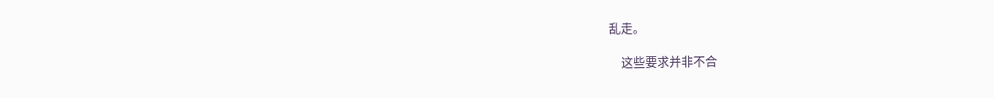乱走。

    这些要求并非不合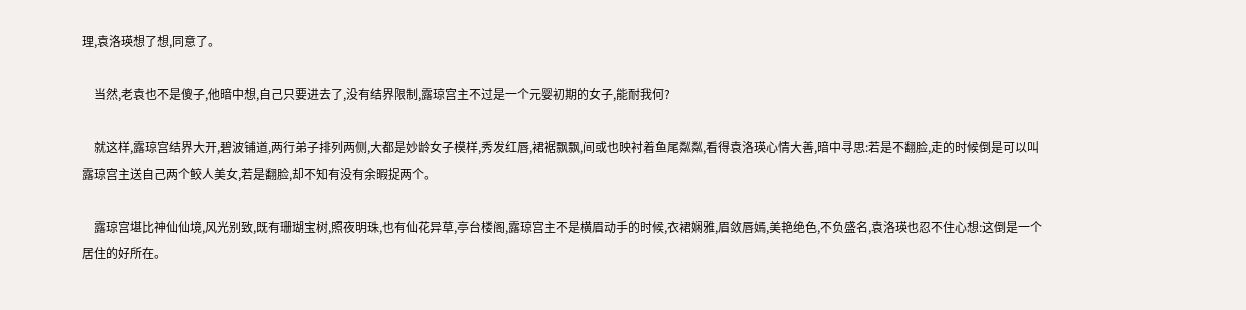理,袁洛瑛想了想,同意了。

    当然,老袁也不是傻子,他暗中想,自己只要进去了,没有结界限制,露琼宫主不过是一个元婴初期的女子,能耐我何?

    就这样,露琼宫结界大开,碧波铺道,两行弟子排列两侧,大都是妙龄女子模样,秀发红唇,裙裾飘飘,间或也映衬着鱼尾粼粼,看得袁洛瑛心情大善,暗中寻思:若是不翻脸,走的时候倒是可以叫露琼宫主送自己两个鲛人美女,若是翻脸,却不知有没有余暇捉两个。

    露琼宫堪比神仙仙境,风光别致,既有珊瑚宝树,照夜明珠,也有仙花异草,亭台楼阁,露琼宫主不是横眉动手的时候,衣裙娴雅,眉敛唇嫣,美艳绝色,不负盛名,袁洛瑛也忍不住心想:这倒是一个居住的好所在。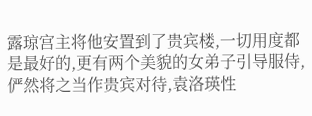露琼宫主将他安置到了贵宾楼,一切用度都是最好的,更有两个美貌的女弟子引导服侍,俨然将之当作贵宾对待,袁洛瑛性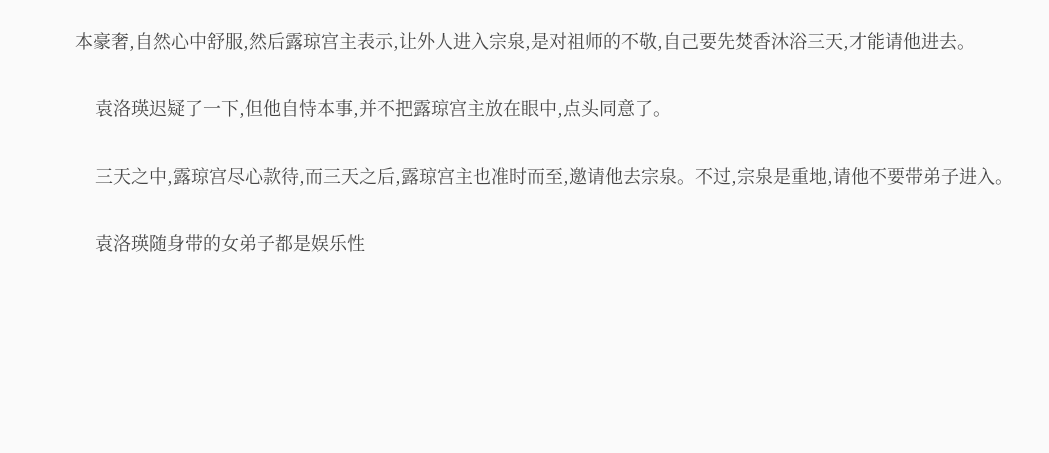本豪奢,自然心中舒服,然后露琼宫主表示,让外人进入宗泉,是对祖师的不敬,自己要先焚香沐浴三天,才能请他进去。

    袁洛瑛迟疑了一下,但他自恃本事,并不把露琼宫主放在眼中,点头同意了。

    三天之中,露琼宫尽心款待,而三天之后,露琼宫主也准时而至,邀请他去宗泉。不过,宗泉是重地,请他不要带弟子进入。

    袁洛瑛随身带的女弟子都是娱乐性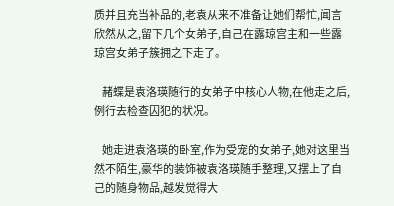质并且充当补品的,老袁从来不准备让她们帮忙,闻言欣然从之,留下几个女弟子,自己在露琼宫主和一些露琼宫女弟子簇拥之下走了。

    赭蝶是袁洛瑛随行的女弟子中核心人物,在他走之后,例行去检查囚犯的状况。

    她走进袁洛瑛的卧室,作为受宠的女弟子,她对这里当然不陌生,豪华的装饰被袁洛瑛随手整理,又摆上了自己的随身物品,越发觉得大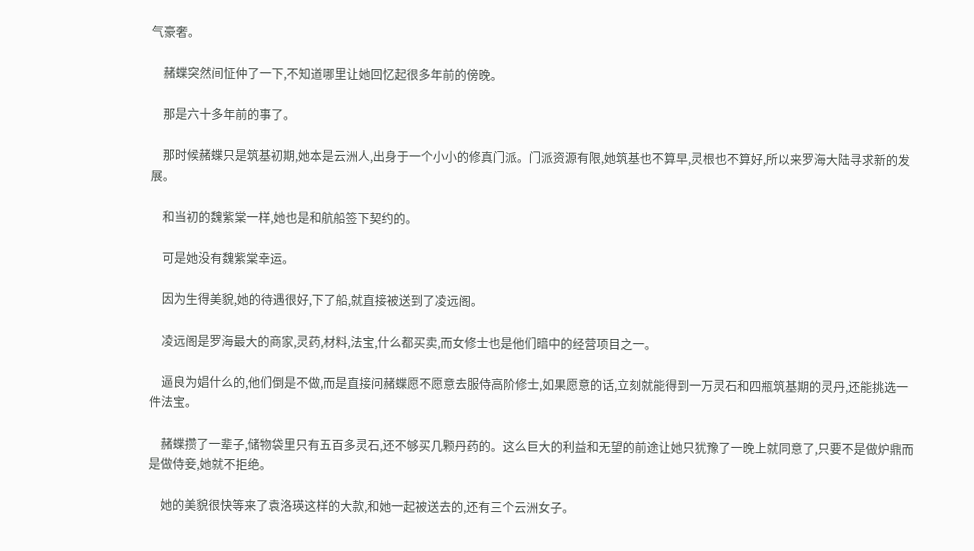气豪奢。

    赭蝶突然间怔仲了一下,不知道哪里让她回忆起很多年前的傍晚。

    那是六十多年前的事了。

    那时候赭蝶只是筑基初期,她本是云洲人,出身于一个小小的修真门派。门派资源有限,她筑基也不算早,灵根也不算好,所以来罗海大陆寻求新的发展。

    和当初的魏紫棠一样,她也是和航船签下契约的。

    可是她没有魏紫棠幸运。

    因为生得美貌,她的待遇很好,下了船,就直接被送到了凌远阁。

    凌远阁是罗海最大的商家,灵药,材料,法宝,什么都买卖,而女修士也是他们暗中的经营项目之一。

    逼良为娼什么的,他们倒是不做,而是直接问赭蝶愿不愿意去服侍高阶修士,如果愿意的话,立刻就能得到一万灵石和四瓶筑基期的灵丹,还能挑选一件法宝。

    赭蝶攒了一辈子,储物袋里只有五百多灵石,还不够买几颗丹药的。这么巨大的利益和无望的前途让她只犹豫了一晚上就同意了,只要不是做炉鼎而是做侍妾,她就不拒绝。

    她的美貌很快等来了袁洛瑛这样的大款,和她一起被送去的,还有三个云洲女子。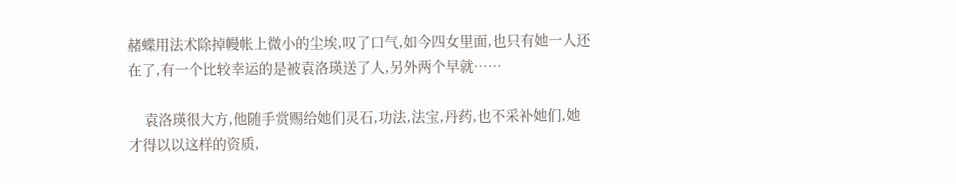赭蝶用法术除掉幔帐上微小的尘埃,叹了口气,如今四女里面,也只有她一人还在了,有一个比较幸运的是被袁洛瑛送了人,另外两个早就……

    袁洛瑛很大方,他随手赏赐给她们灵石,功法,法宝,丹药,也不采补她们,她才得以以这样的资质,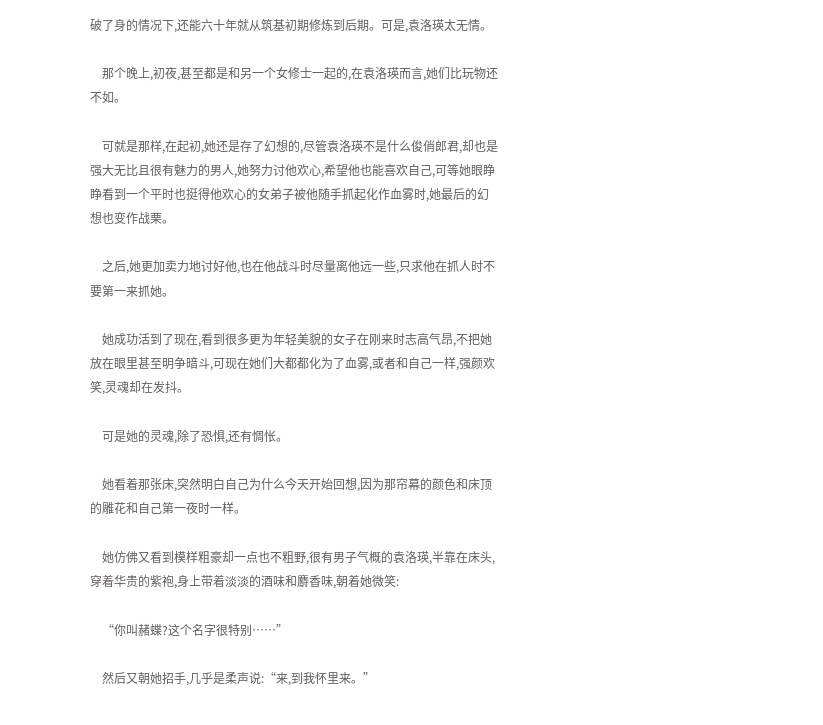破了身的情况下,还能六十年就从筑基初期修炼到后期。可是,袁洛瑛太无情。

    那个晚上,初夜,甚至都是和另一个女修士一起的,在袁洛瑛而言,她们比玩物还不如。

    可就是那样,在起初,她还是存了幻想的,尽管袁洛瑛不是什么俊俏郎君,却也是强大无比且很有魅力的男人,她努力讨他欢心,希望他也能喜欢自己,可等她眼睁睁看到一个平时也挺得他欢心的女弟子被他随手抓起化作血雾时,她最后的幻想也变作战栗。

    之后,她更加卖力地讨好他,也在他战斗时尽量离他远一些,只求他在抓人时不要第一来抓她。

    她成功活到了现在,看到很多更为年轻美貌的女子在刚来时志高气昂,不把她放在眼里甚至明争暗斗,可现在她们大都都化为了血雾,或者和自己一样,强颜欢笑,灵魂却在发抖。

    可是她的灵魂,除了恐惧,还有惆怅。

    她看着那张床,突然明白自己为什么今天开始回想,因为那帘幕的颜色和床顶的雕花和自己第一夜时一样。

    她仿佛又看到模样粗豪却一点也不粗野,很有男子气概的袁洛瑛,半靠在床头,穿着华贵的紫袍,身上带着淡淡的酒味和麝香味,朝着她微笑:

    “你叫赭蝶?这个名字很特别……”

    然后又朝她招手,几乎是柔声说:“来,到我怀里来。”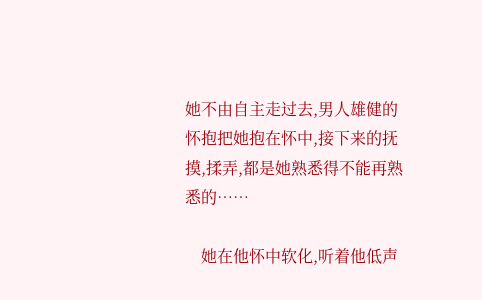她不由自主走过去,男人雄健的怀抱把她抱在怀中,接下来的抚摸,揉弄,都是她熟悉得不能再熟悉的……

    她在他怀中软化,听着他低声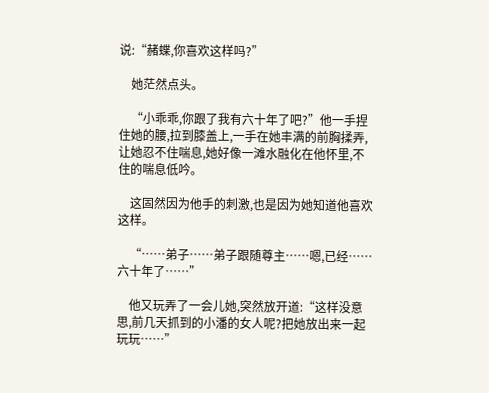说:“赭蝶,你喜欢这样吗?”

    她茫然点头。

    “小乖乖,你跟了我有六十年了吧?”他一手捏住她的腰,拉到膝盖上,一手在她丰满的前胸揉弄,让她忍不住喘息,她好像一滩水融化在他怀里,不住的喘息低吟。

    这固然因为他手的刺激,也是因为她知道他喜欢这样。

    “……弟子……弟子跟随尊主……嗯,已经……六十年了……”

    他又玩弄了一会儿她,突然放开道:“这样没意思,前几天抓到的小潘的女人呢?把她放出来一起玩玩……”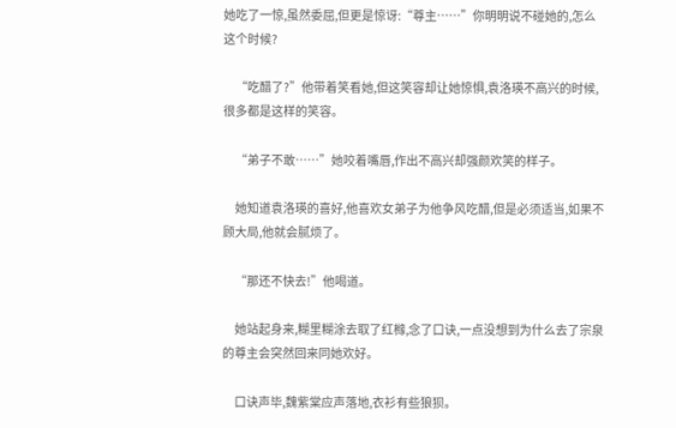她吃了一惊,虽然委屈,但更是惊讶:“尊主……”你明明说不碰她的,怎么这个时候?

    “吃醋了?”他带着笑看她,但这笑容却让她惊惧,袁洛瑛不高兴的时候,很多都是这样的笑容。

    “弟子不敢……”她咬着嘴唇,作出不高兴却强颜欢笑的样子。

    她知道袁洛瑛的喜好,他喜欢女弟子为他争风吃醋,但是必须适当,如果不顾大局,他就会腻烦了。

    “那还不快去!”他喝道。

    她站起身来,糊里糊涂去取了红橼,念了口诀,一点没想到为什么去了宗泉的尊主会突然回来同她欢好。

    口诀声毕,魏紫棠应声落地,衣衫有些狼狈。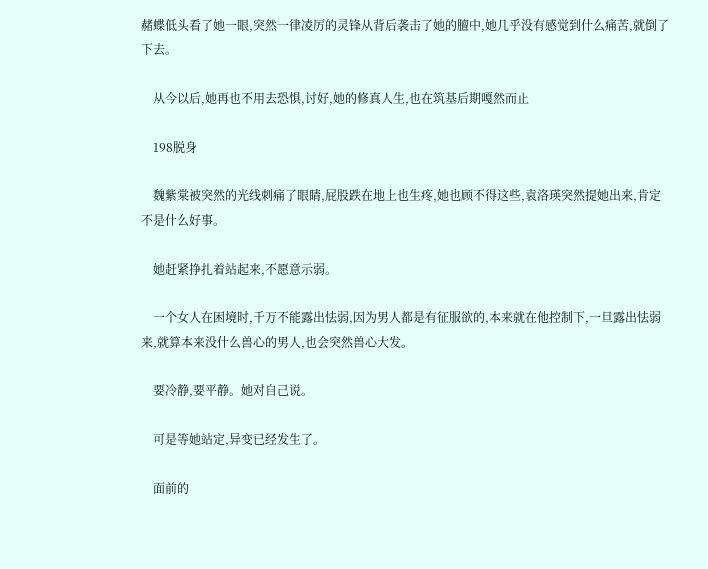赭蝶低头看了她一眼,突然一律凌厉的灵锋从背后袭击了她的膻中,她几乎没有感觉到什么痛苦,就倒了下去。

    从今以后,她再也不用去恐惧,讨好,她的修真人生,也在筑基后期嘎然而止

    198脱身

    魏紫棠被突然的光线刺痛了眼睛,屁股跌在地上也生疼,她也顾不得这些,袁洛瑛突然提她出来,肯定不是什么好事。

    她赶紧挣扎着站起来,不愿意示弱。

    一个女人在困境时,千万不能露出怯弱,因为男人都是有征服欲的,本来就在他控制下,一旦露出怯弱来,就算本来没什么兽心的男人,也会突然兽心大发。

    要冷静,要平静。她对自己说。

    可是等她站定,异变已经发生了。

    面前的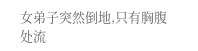女弟子突然倒地,只有胸腹处流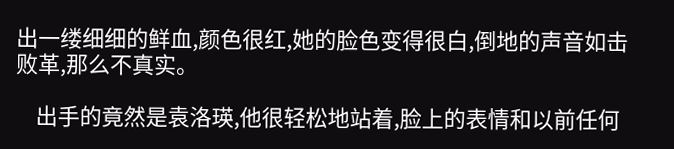出一缕细细的鲜血,颜色很红,她的脸色变得很白,倒地的声音如击败革,那么不真实。

    出手的竟然是袁洛瑛,他很轻松地站着,脸上的表情和以前任何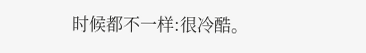时候都不一样:很冷酷。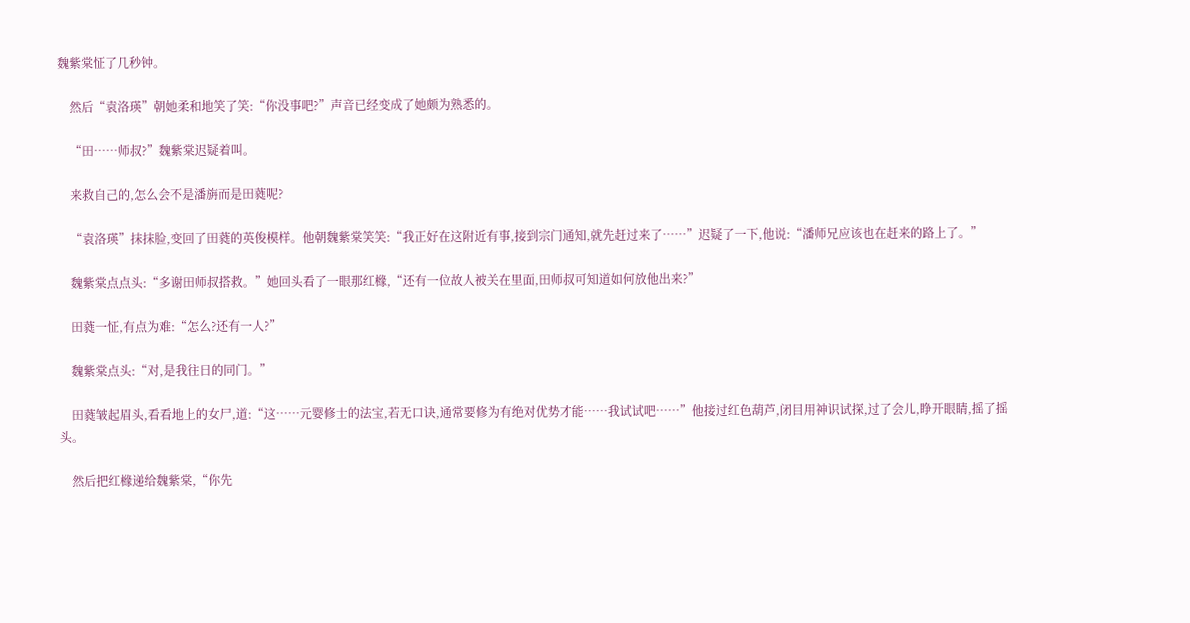魏紫棠怔了几秒钟。

    然后“袁洛瑛”朝她柔和地笑了笑:“你没事吧?”声音已经变成了她颇为熟悉的。

    “田……师叔?”魏紫棠迟疑着叫。

    来救自己的,怎么会不是潘旃而是田蕤呢?

    “袁洛瑛”抹抹脸,变回了田蕤的英俊模样。他朝魏紫棠笑笑:“我正好在这附近有事,接到宗门通知,就先赶过来了……”迟疑了一下,他说:“潘师兄应该也在赶来的路上了。”

    魏紫棠点点头:“多谢田师叔搭救。”她回头看了一眼那红橼,“还有一位故人被关在里面,田师叔可知道如何放他出来?”

    田蕤一怔,有点为难:“怎么?还有一人?”

    魏紫棠点头:“对,是我往日的同门。”

    田蕤皱起眉头,看看地上的女尸,道:“这……元婴修士的法宝,若无口诀,通常要修为有绝对优势才能……我试试吧……”他接过红色葫芦,闭目用神识试探,过了会儿,睁开眼睛,摇了摇头。

    然后把红橼递给魏紫棠,“你先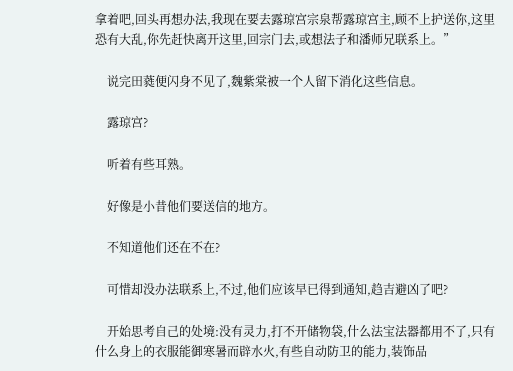拿着吧,回头再想办法,我现在要去露琼宫宗泉帮露琼宫主,顾不上护送你,这里恐有大乱,你先赶快离开这里,回宗门去,或想法子和潘师兄联系上。”

    说完田蕤便闪身不见了,魏紫棠被一个人留下消化这些信息。

    露琼宫?

    听着有些耳熟。

    好像是小昔他们要送信的地方。

    不知道他们还在不在?

    可惜却没办法联系上,不过,他们应该早已得到通知,趋吉避凶了吧?

    开始思考自己的处境:没有灵力,打不开储物袋,什么法宝法器都用不了,只有什么身上的衣服能御寒暑而辟水火,有些自动防卫的能力,装饰品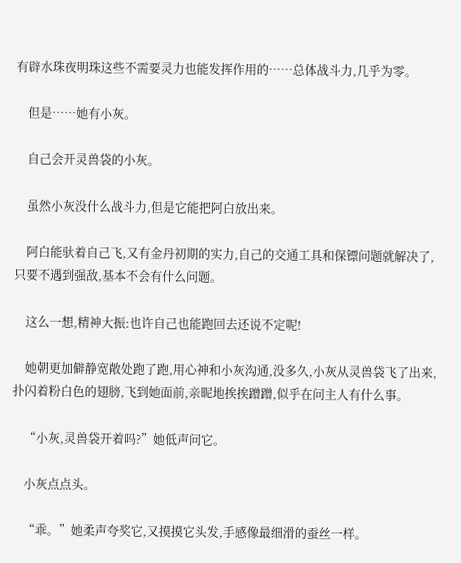有辟水珠夜明珠这些不需要灵力也能发挥作用的……总体战斗力,几乎为零。

    但是……她有小灰。

    自己会开灵兽袋的小灰。

    虽然小灰没什么战斗力,但是它能把阿白放出来。

    阿白能驮着自己飞,又有金丹初期的实力,自己的交通工具和保镖问题就解决了,只要不遇到强敌,基本不会有什么问题。

    这么一想,精神大振:也许自己也能跑回去还说不定呢!

    她朝更加僻静宽敞处跑了跑,用心神和小灰沟通,没多久,小灰从灵兽袋飞了出来,扑闪着粉白色的翅膀,飞到她面前,亲昵地挨挨蹭蹭,似乎在问主人有什么事。

    “小灰,灵兽袋开着吗?”她低声问它。

    小灰点点头。

    “乖。”她柔声夸奖它,又摸摸它头发,手感像最细滑的蚕丝一样。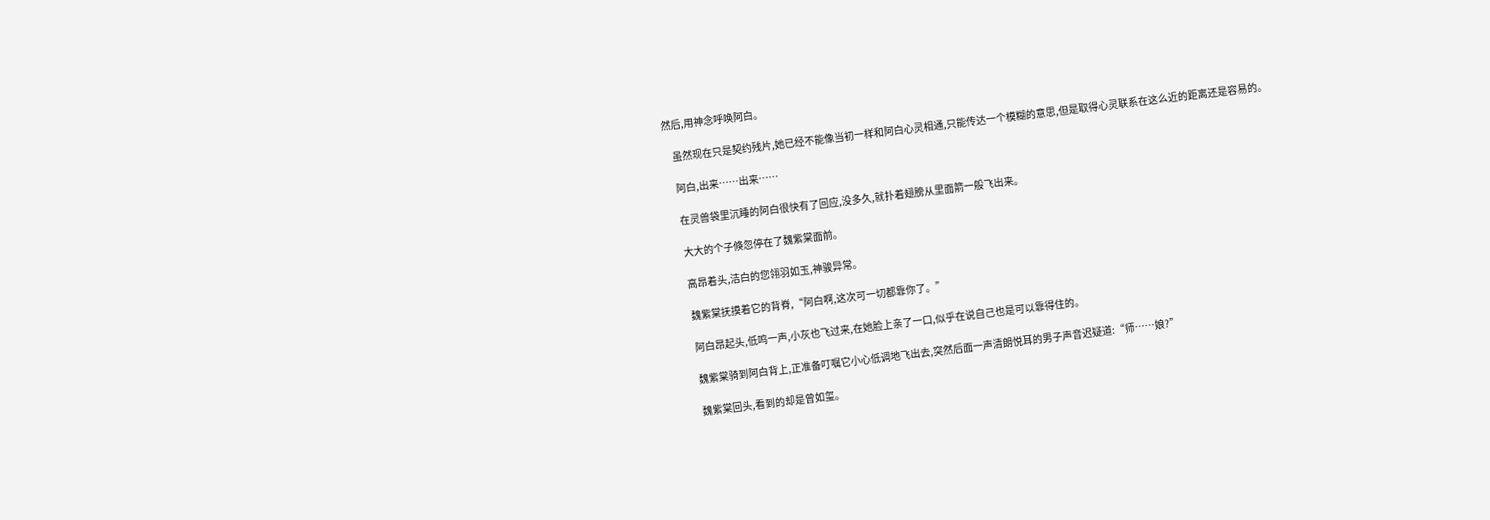然后,用神念呼唤阿白。

    虽然现在只是契约残片,她已经不能像当初一样和阿白心灵相通,只能传达一个模糊的意思,但是取得心灵联系在这么近的距离还是容易的。

    阿白,出来……出来……

    在灵兽袋里沉睡的阿白很快有了回应,没多久,就扑着翅膀从里面箭一般飞出来。

    大大的个子倏忽停在了魏紫棠面前。

    高昂着头,洁白的您翎羽如玉,神骏异常。

    魏紫棠抚摸着它的背脊,“阿白啊,这次可一切都靠你了。”

    阿白昂起头,低鸣一声,小灰也飞过来,在她脸上亲了一口,似乎在说自己也是可以靠得住的。

    魏紫棠骑到阿白背上,正准备叮嘱它小心低调地飞出去,突然后面一声清朗悦耳的男子声音迟疑道:“师……娘?”

    魏紫棠回头,看到的却是曾如玺。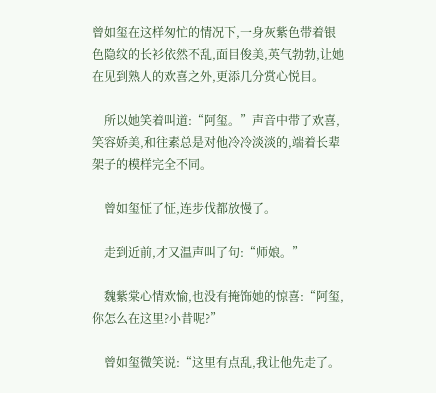曾如玺在这样匆忙的情况下,一身灰紫色带着银色隐纹的长衫依然不乱,面目俊美,英气勃勃,让她在见到熟人的欢喜之外,更添几分赏心悦目。

    所以她笑着叫道:“阿玺。”声音中带了欢喜,笑容娇美,和往素总是对他冷冷淡淡的,端着长辈架子的模样完全不同。

    曾如玺怔了怔,连步伐都放慢了。

    走到近前,才又温声叫了句:“师娘。”

    魏紫棠心情欢愉,也没有掩饰她的惊喜:“阿玺,你怎么在这里?小昔呢?”

    曾如玺微笑说:“这里有点乱,我让他先走了。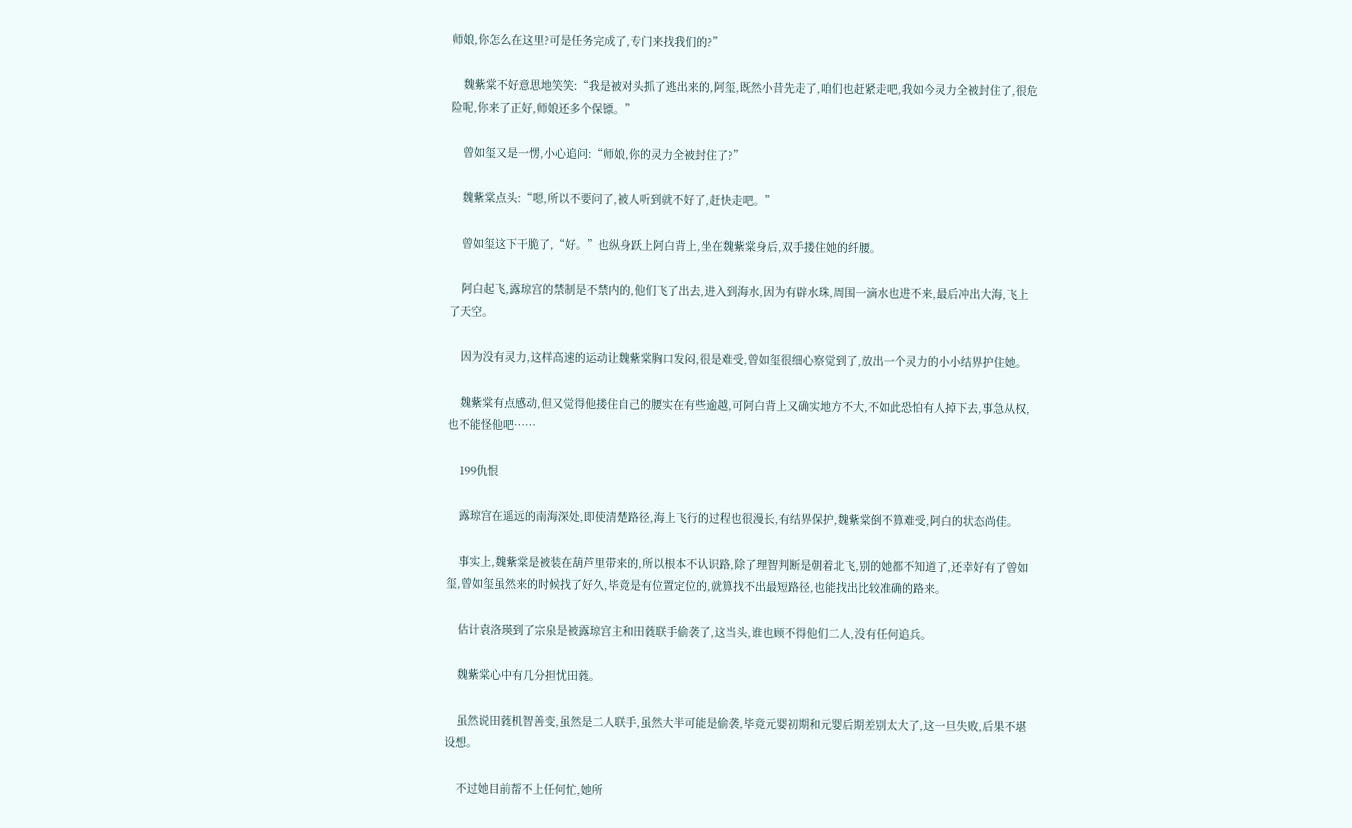师娘,你怎么在这里?可是任务完成了,专门来找我们的?”

    魏紫棠不好意思地笑笑:“我是被对头抓了逃出来的,阿玺,既然小昔先走了,咱们也赶紧走吧,我如今灵力全被封住了,很危险呢,你来了正好,师娘还多个保镖。”

    曾如玺又是一愣,小心追问:“师娘,你的灵力全被封住了?”

    魏紫棠点头:“嗯,所以不要问了,被人听到就不好了,赶快走吧。”

    曾如玺这下干脆了,“好。”也纵身跃上阿白背上,坐在魏紫棠身后,双手搂住她的纤腰。

    阿白起飞,露琼宫的禁制是不禁内的,他们飞了出去,进入到海水,因为有辟水珠,周围一滴水也进不来,最后冲出大海,飞上了天空。

    因为没有灵力,这样高速的运动让魏紫棠胸口发闷,很是难受,曾如玺很细心察觉到了,放出一个灵力的小小结界护住她。

    魏紫棠有点感动,但又觉得他搂住自己的腰实在有些逾越,可阿白背上又确实地方不大,不如此恐怕有人掉下去,事急从权,也不能怪他吧……

    199仇恨

    露琼宫在遥远的南海深处,即使清楚路径,海上飞行的过程也很漫长,有结界保护,魏紫棠倒不算难受,阿白的状态尚佳。

    事实上,魏紫棠是被装在葫芦里带来的,所以根本不认识路,除了理智判断是朝着北飞,别的她都不知道了,还幸好有了曾如玺,曾如玺虽然来的时候找了好久,毕竟是有位置定位的,就算找不出最短路径,也能找出比较准确的路来。

    估计袁洛瑛到了宗泉是被露琼宫主和田蕤联手偷袭了,这当头,谁也顾不得他们二人,没有任何追兵。

    魏紫棠心中有几分担忧田蕤。

    虽然说田蕤机智善变,虽然是二人联手,虽然大半可能是偷袭,毕竟元婴初期和元婴后期差别太大了,这一旦失败,后果不堪设想。

    不过她目前帮不上任何忙,她所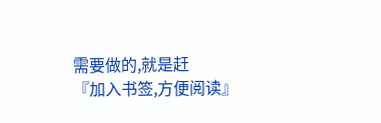需要做的,就是赶
『加入书签,方便阅读』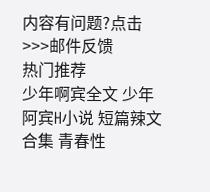内容有问题?点击>>>邮件反馈
热门推荐
少年啊宾全文 少年阿宾H小说 短篇辣文合集 青春性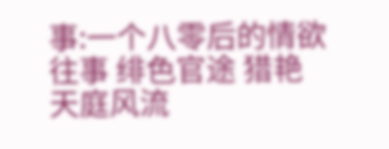事:一个八零后的情欲往事 绯色官途 猎艳天庭风流